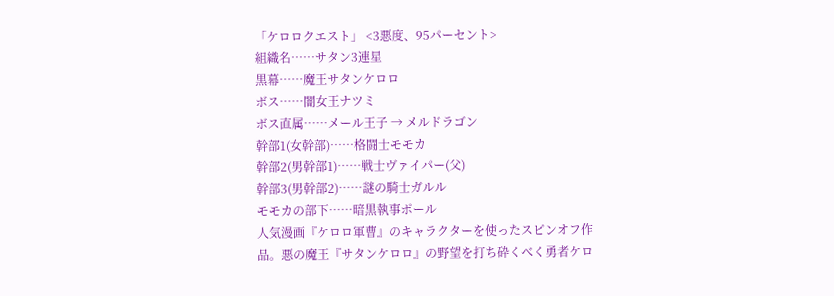「ケロロクエスト」 <3悪度、95パーセント>
組織名……サタン3連星
黒幕……魔王サタンケロロ
ボス……闇女王ナツミ
ボス直属……メール王子 → メルドラゴン
幹部1(女幹部)……格闘士モモカ
幹部2(男幹部1)……戦士ヴァイパー(父)
幹部3(男幹部2)……謎の騎士ガルル
モモカの部下……暗黒執事ポール
人気漫画『ケロロ軍曹』のキャラクターを使ったスピンオフ作品。悪の魔王『サタンケロロ』の野望を打ち砕くべく勇者ケロ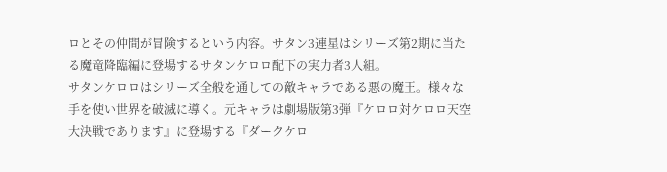ロとその仲間が冒険するという内容。サタン3連星はシリーズ第2期に当たる魔竜降臨編に登場するサタンケロロ配下の実力者3人組。
サタンケロロはシリーズ全般を通しての敵キャラである悪の魔王。様々な手を使い世界を破滅に導く。元キャラは劇場版第3弾『ケロロ対ケロロ天空大決戦であります』に登場する『ダークケロ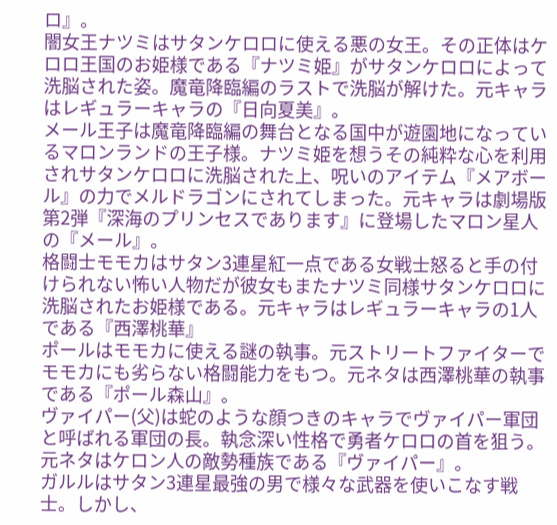ロ』。
闇女王ナツミはサタンケロロに使える悪の女王。その正体はケロロ王国のお姫様である『ナツミ姫』がサタンケロロによって洗脳された姿。魔竜降臨編のラストで洗脳が解けた。元キャラはレギュラーキャラの『日向夏美』。
メール王子は魔竜降臨編の舞台となる国中が遊園地になっているマロンランドの王子様。ナツミ姫を想うその純粋な心を利用されサタンケロロに洗脳された上、呪いのアイテム『メアボール』の力でメルドラゴンにされてしまった。元キャラは劇場版第2弾『深海のプリンセスであります』に登場したマロン星人の『メール』。
格闘士モモカはサタン3連星紅一点である女戦士怒ると手の付けられない怖い人物だが彼女もまたナツミ同様サタンケロロに洗脳されたお姫様である。元キャラはレギュラーキャラの1人である『西澤桃華』
ポールはモモカに使える謎の執事。元ストリートファイターでモモカにも劣らない格闘能力をもつ。元ネタは西澤桃華の執事である『ポール森山』。
ヴァイパー(父)は蛇のような顔つきのキャラでヴァイパー軍団と呼ばれる軍団の長。執念深い性格で勇者ケロロの首を狙う。元ネタはケロン人の敵勢種族である『ヴァイパー』。
ガルルはサタン3連星最強の男で様々な武器を使いこなす戦士。しかし、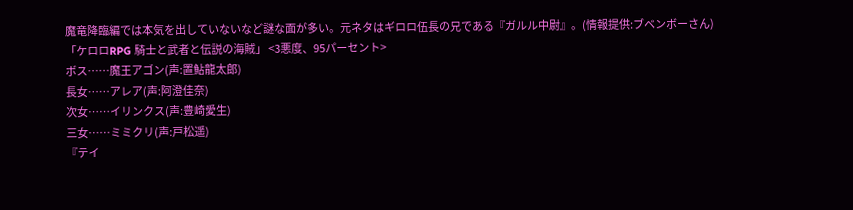魔竜降臨編では本気を出していないなど謎な面が多い。元ネタはギロロ伍長の兄である『ガルル中尉』。(情報提供:ブベンボーさん)
「ケロロRPG 騎士と武者と伝説の海賊」 <3悪度、95パーセント>
ボス……魔王アゴン(声:置鮎龍太郎)
長女……アレア(声:阿澄佳奈)
次女……イリンクス(声:豊崎愛生)
三女……ミミクリ(声:戸松遥)
『テイ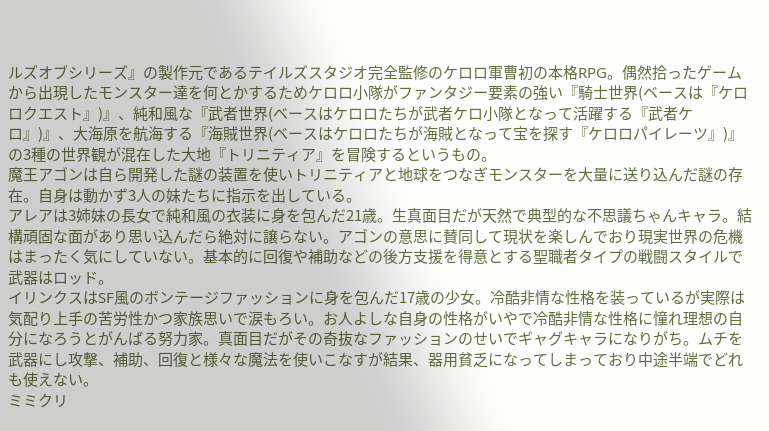ルズオブシリーズ』の製作元であるテイルズスタジオ完全監修のケロロ軍曹初の本格RPG。偶然拾ったゲームから出現したモンスター達を何とかするためケロロ小隊がファンタジー要素の強い『騎士世界(ベースは『ケロロクエスト』)』、純和風な『武者世界(ベースはケロロたちが武者ケロ小隊となって活躍する『武者ケロ』)』、大海原を航海する『海賊世界(ベースはケロロたちが海賊となって宝を探す『ケロロパイレーツ』)』の3種の世界観が混在した大地『トリニティア』を冒険するというもの。
魔王アゴンは自ら開発した謎の装置を使いトリニティアと地球をつなぎモンスターを大量に送り込んだ謎の存在。自身は動かず3人の妹たちに指示を出している。
アレアは3姉妹の長女で純和風の衣装に身を包んだ21歳。生真面目だが天然で典型的な不思議ちゃんキャラ。結構頑固な面があり思い込んだら絶対に譲らない。アゴンの意思に賛同して現状を楽しんでおり現実世界の危機はまったく気にしていない。基本的に回復や補助などの後方支援を得意とする聖職者タイプの戦闘スタイルで武器はロッド。
イリンクスはSF風のボンテージファッションに身を包んだ17歳の少女。冷酷非情な性格を装っているが実際は気配り上手の苦労性かつ家族思いで涙もろい。お人よしな自身の性格がいやで冷酷非情な性格に憧れ理想の自分になろうとがんばる努力家。真面目だがその奇抜なファッションのせいでギャグキャラになりがち。ムチを武器にし攻撃、補助、回復と様々な魔法を使いこなすが結果、器用貧乏になってしまっており中途半端でどれも使えない。
ミミクリ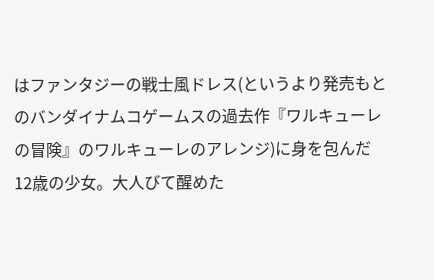はファンタジーの戦士風ドレス(というより発売もとのバンダイナムコゲームスの過去作『ワルキューレの冒険』のワルキューレのアレンジ)に身を包んだ12歳の少女。大人びて醒めた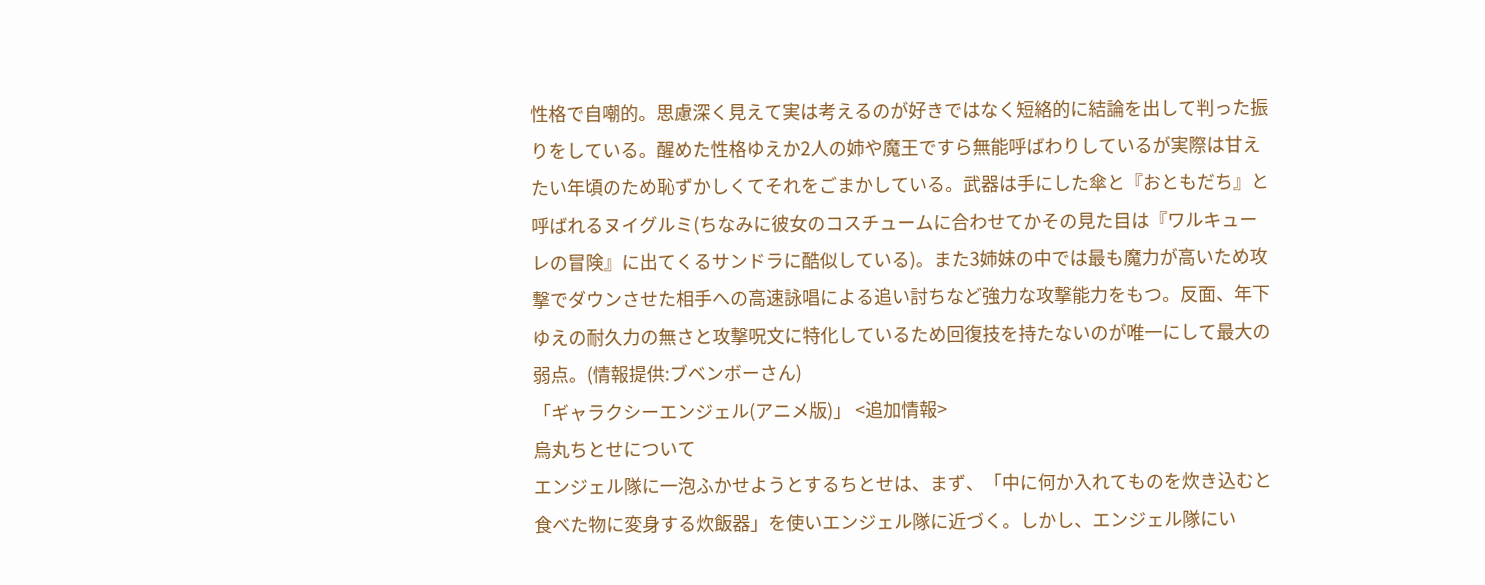性格で自嘲的。思慮深く見えて実は考えるのが好きではなく短絡的に結論を出して判った振りをしている。醒めた性格ゆえか2人の姉や魔王ですら無能呼ばわりしているが実際は甘えたい年頃のため恥ずかしくてそれをごまかしている。武器は手にした傘と『おともだち』と呼ばれるヌイグルミ(ちなみに彼女のコスチュームに合わせてかその見た目は『ワルキューレの冒険』に出てくるサンドラに酷似している)。また3姉妹の中では最も魔力が高いため攻撃でダウンさせた相手への高速詠唱による追い討ちなど強力な攻撃能力をもつ。反面、年下ゆえの耐久力の無さと攻撃呪文に特化しているため回復技を持たないのが唯一にして最大の弱点。(情報提供:ブベンボーさん)
「ギャラクシーエンジェル(アニメ版)」 <追加情報>
烏丸ちとせについて
エンジェル隊に一泡ふかせようとするちとせは、まず、「中に何か入れてものを炊き込むと食べた物に変身する炊飯器」を使いエンジェル隊に近づく。しかし、エンジェル隊にい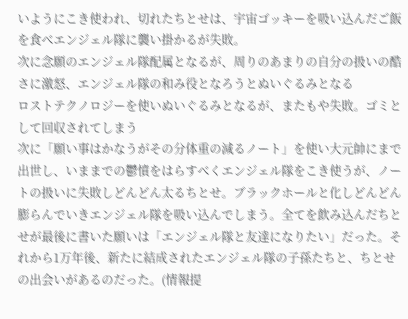いようにこき使われ、切れたちとせは、宇宙ゴッキーを吸い込んだご飯を食べエンジェル隊に襲い掛かるが失敗。
次に念願のエンジェル隊配属となるが、周りのあまりの自分の扱いの酷さに激怒、エンジェル隊の和み役となろうとぬいぐるみとなる
ロストテクノロジーを使いぬいぐるみとなるが、またもや失敗。ゴミとして回収されてしまう
次に「願い事はかなうがその分体重の減るノート」を使い大元帥にまで出世し、いままでの鬱憤をはらすべくエンジェル隊をこき使うが、ノートの扱いに失敗しどんどん太るちとせ。ブラックホールと化しどんどん膨らんでいきエンジェル隊を吸い込んでしまう。全てを飲み込んだちとせが最後に書いた願いは「エンジェル隊と友達になりたい」だった。それから1万年後、新たに結成されたエンジェル隊の子孫たちと、ちとせの出会いがあるのだった。(情報提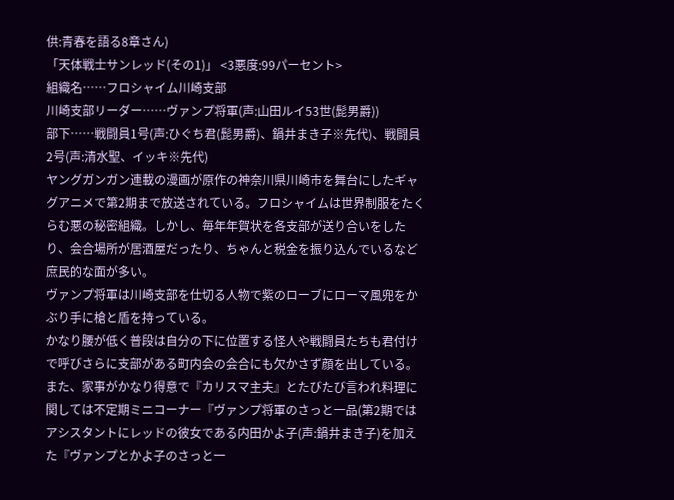供:青春を語る8章さん)
「天体戦士サンレッド(その1)」 <3悪度:99パーセント>
組織名……フロシャイム川崎支部
川崎支部リーダー……ヴァンプ将軍(声:山田ルイ53世(髭男爵))
部下……戦闘員1号(声:ひぐち君(髭男爵)、鍋井まき子※先代)、戦闘員2号(声:清水聖、イッキ※先代)
ヤングガンガン連載の漫画が原作の神奈川県川崎市を舞台にしたギャグアニメで第2期まで放送されている。フロシャイムは世界制服をたくらむ悪の秘密組織。しかし、毎年年賀状を各支部が送り合いをしたり、会合場所が居酒屋だったり、ちゃんと税金を振り込んでいるなど庶民的な面が多い。
ヴァンプ将軍は川崎支部を仕切る人物で紫のローブにローマ風兜をかぶり手に槍と盾を持っている。
かなり腰が低く普段は自分の下に位置する怪人や戦闘員たちも君付けで呼びさらに支部がある町内会の会合にも欠かさず顔を出している。また、家事がかなり得意で『カリスマ主夫』とたびたび言われ料理に関しては不定期ミニコーナー『ヴァンプ将軍のさっと一品(第2期ではアシスタントにレッドの彼女である内田かよ子(声:鍋井まき子)を加えた『ヴァンプとかよ子のさっと一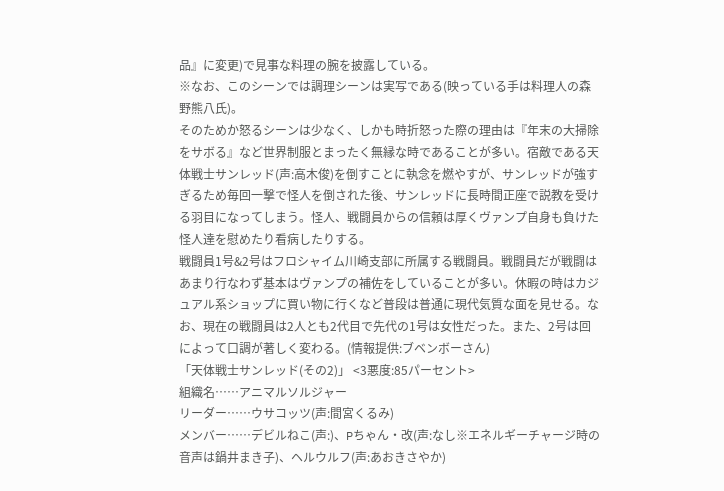品』に変更)で見事な料理の腕を披露している。
※なお、このシーンでは調理シーンは実写である(映っている手は料理人の森野熊八氏)。
そのためか怒るシーンは少なく、しかも時折怒った際の理由は『年末の大掃除をサボる』など世界制服とまったく無縁な時であることが多い。宿敵である天体戦士サンレッド(声:高木俊)を倒すことに執念を燃やすが、サンレッドが強すぎるため毎回一撃で怪人を倒された後、サンレッドに長時間正座で説教を受ける羽目になってしまう。怪人、戦闘員からの信頼は厚くヴァンプ自身も負けた怪人達を慰めたり看病したりする。
戦闘員1号&2号はフロシャイム川崎支部に所属する戦闘員。戦闘員だが戦闘はあまり行なわず基本はヴァンプの補佐をしていることが多い。休暇の時はカジュアル系ショップに買い物に行くなど普段は普通に現代気質な面を見せる。なお、現在の戦闘員は2人とも2代目で先代の1号は女性だった。また、2号は回によって口調が著しく変わる。(情報提供:ブベンボーさん)
「天体戦士サンレッド(その2)」 <3悪度:85パーセント>
組織名……アニマルソルジャー
リーダー……ウサコッツ(声:間宮くるみ)
メンバー……デビルねこ(声:)、Pちゃん・改(声:なし※エネルギーチャージ時の音声は鍋井まき子)、ヘルウルフ(声:あおきさやか)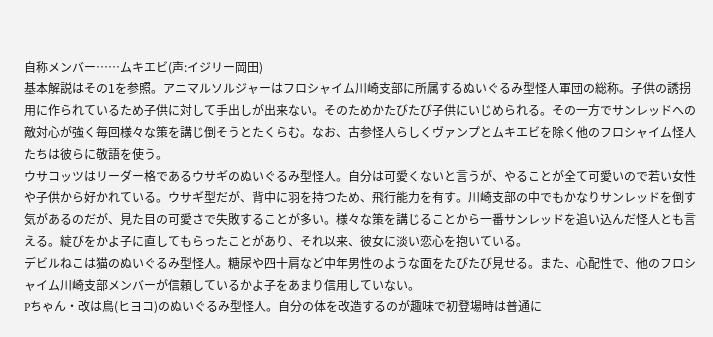自称メンバー……ムキエビ(声:イジリー岡田)
基本解説はその1を参照。アニマルソルジャーはフロシャイム川崎支部に所属するぬいぐるみ型怪人軍団の総称。子供の誘拐用に作られているため子供に対して手出しが出来ない。そのためかたびたび子供にいじめられる。その一方でサンレッドへの敵対心が強く毎回様々な策を講じ倒そうとたくらむ。なお、古参怪人らしくヴァンプとムキエビを除く他のフロシャイム怪人たちは彼らに敬語を使う。
ウサコッツはリーダー格であるウサギのぬいぐるみ型怪人。自分は可愛くないと言うが、やることが全て可愛いので若い女性や子供から好かれている。ウサギ型だが、背中に羽を持つため、飛行能力を有す。川崎支部の中でもかなりサンレッドを倒す気があるのだが、見た目の可愛さで失敗することが多い。様々な策を講じることから一番サンレッドを追い込んだ怪人とも言える。綻びをかよ子に直してもらったことがあり、それ以来、彼女に淡い恋心を抱いている。
デビルねこは猫のぬいぐるみ型怪人。糖尿や四十肩など中年男性のような面をたびたび見せる。また、心配性で、他のフロシャイム川崎支部メンバーが信頼しているかよ子をあまり信用していない。
Pちゃん・改は鳥(ヒヨコ)のぬいぐるみ型怪人。自分の体を改造するのが趣味で初登場時は普通に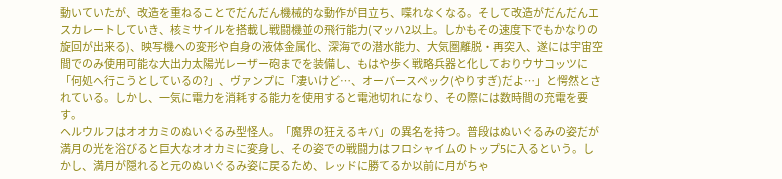動いていたが、改造を重ねることでだんだん機械的な動作が目立ち、喋れなくなる。そして改造がだんだんエスカレートしていき、核ミサイルを搭載し戦闘機並の飛行能力(マッハ2以上。しかもその速度下でもかなりの旋回が出来る)、映写機への変形や自身の液体金属化、深海での潜水能力、大気圏離脱・再突入、遂には宇宙空間でのみ使用可能な大出力太陽光レーザー砲までを装備し、もはや歩く戦略兵器と化しておりウサコッツに「何処へ行こうとしているの?」、ヴァンプに「凄いけど…、オーバースペック(やりすぎ)だよ…」と愕然とされている。しかし、一気に電力を消耗する能力を使用すると電池切れになり、その際には数時間の充電を要す。
ヘルウルフはオオカミのぬいぐるみ型怪人。「魔界の狂えるキバ」の異名を持つ。普段はぬいぐるみの姿だが満月の光を浴びると巨大なオオカミに変身し、その姿での戦闘力はフロシャイムのトップ5に入るという。しかし、満月が隠れると元のぬいぐるみ姿に戻るため、レッドに勝てるか以前に月がちゃ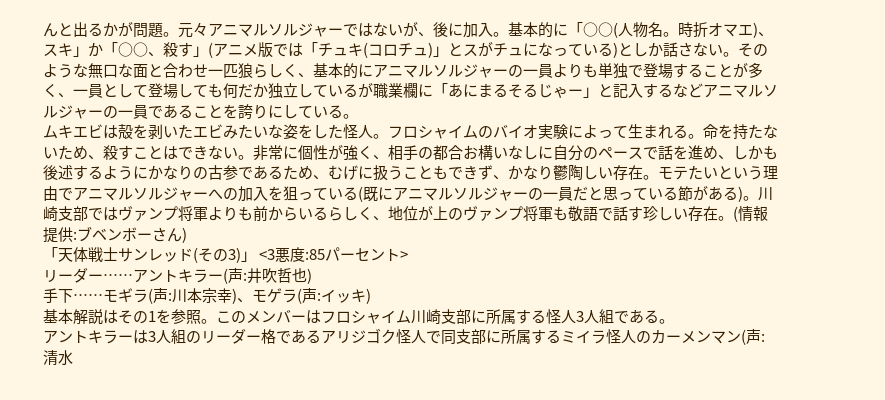んと出るかが問題。元々アニマルソルジャーではないが、後に加入。基本的に「○○(人物名。時折オマエ)、スキ」か「○○、殺す」(アニメ版では「チュキ(コロチュ)」とスがチュになっている)としか話さない。そのような無口な面と合わせ一匹狼らしく、基本的にアニマルソルジャーの一員よりも単独で登場することが多く、一員として登場しても何だか独立しているが職業欄に「あにまるそるじゃー」と記入するなどアニマルソルジャーの一員であることを誇りにしている。
ムキエビは殻を剥いたエビみたいな姿をした怪人。フロシャイムのバイオ実験によって生まれる。命を持たないため、殺すことはできない。非常に個性が強く、相手の都合お構いなしに自分のペースで話を進め、しかも後述するようにかなりの古参であるため、むげに扱うこともできず、かなり鬱陶しい存在。モテたいという理由でアニマルソルジャーへの加入を狙っている(既にアニマルソルジャーの一員だと思っている節がある)。川崎支部ではヴァンプ将軍よりも前からいるらしく、地位が上のヴァンプ将軍も敬語で話す珍しい存在。(情報提供:ブベンボーさん)
「天体戦士サンレッド(その3)」 <3悪度:85パーセント>
リーダー……アントキラー(声:井吹哲也)
手下……モギラ(声:川本宗幸)、モゲラ(声:イッキ)
基本解説はその1を参照。このメンバーはフロシャイム川崎支部に所属する怪人3人組である。
アントキラーは3人組のリーダー格であるアリジゴク怪人で同支部に所属するミイラ怪人のカーメンマン(声:清水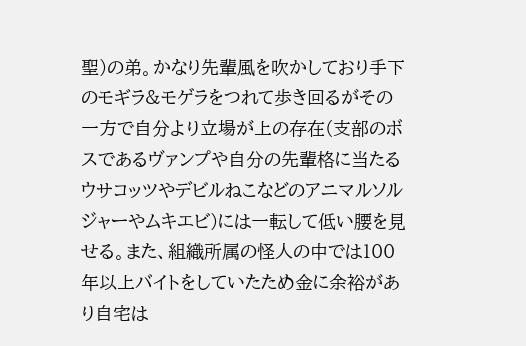聖)の弟。かなり先輩風を吹かしており手下のモギラ&モゲラをつれて歩き回るがその一方で自分より立場が上の存在(支部のボスであるヴァンプや自分の先輩格に当たるウサコッツやデビルねこなどのアニマルソルジャーやムキエビ)には一転して低い腰を見せる。また、組織所属の怪人の中では100年以上バイトをしていたため金に余裕があり自宅は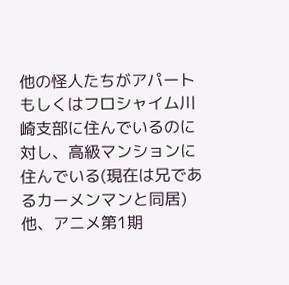他の怪人たちがアパートもしくはフロシャイム川崎支部に住んでいるのに対し、高級マンションに住んでいる(現在は兄であるカーメンマンと同居)他、アニメ第1期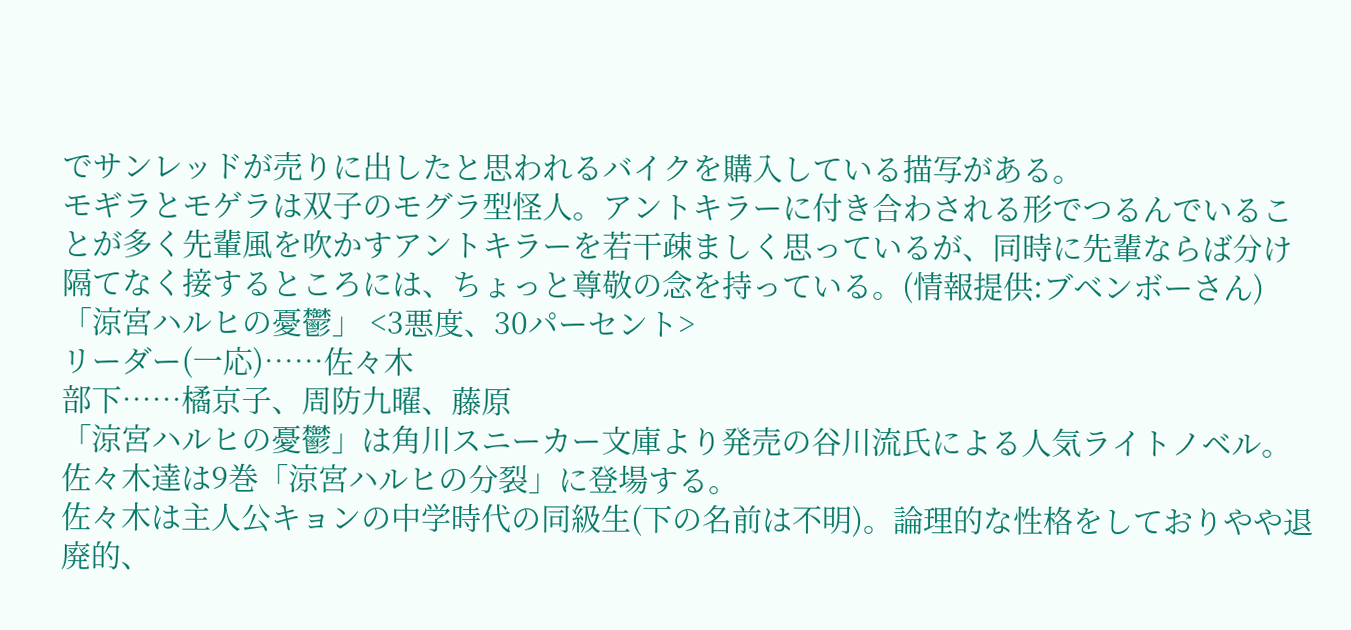でサンレッドが売りに出したと思われるバイクを購入している描写がある。
モギラとモゲラは双子のモグラ型怪人。アントキラーに付き合わされる形でつるんでいることが多く先輩風を吹かすアントキラーを若干疎ましく思っているが、同時に先輩ならば分け隔てなく接するところには、ちょっと尊敬の念を持っている。(情報提供:ブベンボーさん)
「涼宮ハルヒの憂鬱」 <3悪度、30パーセント>
リーダー(一応)……佐々木
部下……橘京子、周防九曜、藤原
「涼宮ハルヒの憂鬱」は角川スニーカー文庫より発売の谷川流氏による人気ライトノベル。佐々木達は9巻「涼宮ハルヒの分裂」に登場する。
佐々木は主人公キョンの中学時代の同級生(下の名前は不明)。論理的な性格をしておりやや退廃的、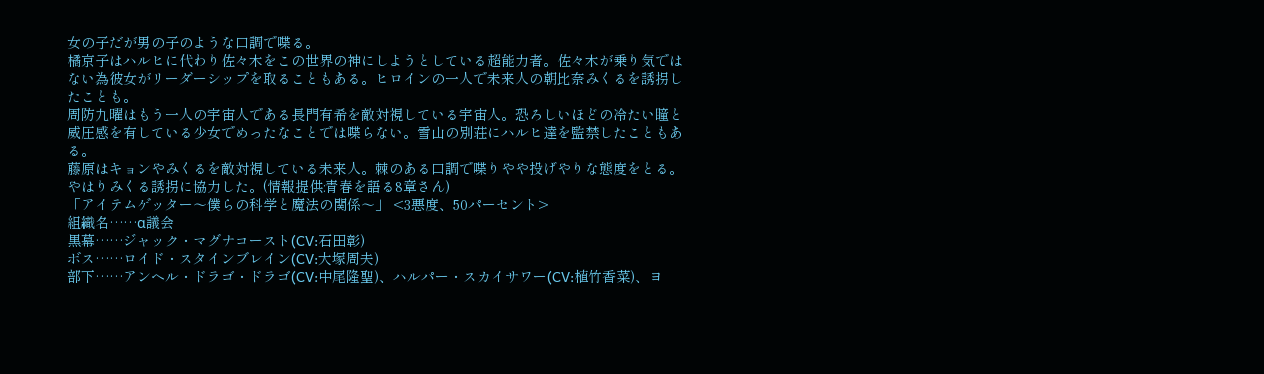女の子だが男の子のような口調で喋る。
橘京子はハルヒに代わり佐々木をこの世界の神にしようとしている超能力者。佐々木が乗り気ではない為彼女がリーダーシップを取ることもある。ヒロインの一人で未来人の朝比奈みくるを誘拐したことも。
周防九曜はもう一人の宇宙人である長門有希を敵対視している宇宙人。恐ろしいほどの冷たい瞳と威圧感を有している少女でめったなことでは喋らない。雪山の別荘にハルヒ達を監禁したこともある。
藤原はキョンやみくるを敵対視している未来人。棘のある口調で喋りやや投げやりな態度をとる。やはりみくる誘拐に協力した。(情報提供:青春を語る8章さん)
「アイテムゲッター〜僕らの科学と魔法の関係〜」 <3悪度、50パーセント>
組織名……α議会
黒幕……ジャック・マグナコースト(CV:石田彰)
ボス……ロイド・スタインブレイン(CV:大塚周夫)
部下……アンヘル・ドラゴ・ドラゴ(CV:中尾隆聖)、ハルパー・スカイサワー(CV:植竹香菜)、ヨ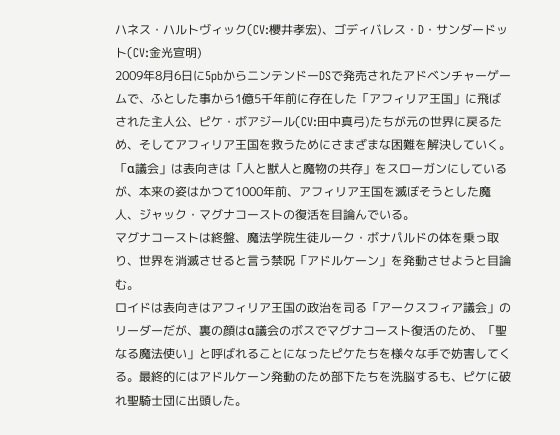ハネス・ハルトヴィック(CV:櫻井孝宏)、ゴディバレス・D・サンダードット(CV:金光宣明)
2009年8月6日に5pbからニンテンドーDSで発売されたアドベンチャーゲームで、ふとした事から1億5千年前に存在した「アフィリア王国」に飛ばされた主人公、ピケ・ボアジール(CV:田中真弓)たちが元の世界に戻るため、そしてアフィリア王国を救うためにさまざまな困難を解決していく。
「α議会」は表向きは「人と獣人と魔物の共存」をスローガンにしているが、本来の姿はかつて1000年前、アフィリア王国を滅ぼそうとした魔人、ジャック・マグナコーストの復活を目論んでいる。
マグナコーストは終盤、魔法学院生徒ルーク・ボナパルドの体を乗っ取り、世界を消滅させると言う禁呪「アドルケーン」を発動させようと目論む。
ロイドは表向きはアフィリア王国の政治を司る「アークスフィア議会」のリーダーだが、裏の顔はα議会のボスでマグナコースト復活のため、「聖なる魔法使い」と呼ばれることになったピケたちを様々な手で妨害してくる。最終的にはアドルケーン発動のため部下たちを洗脳するも、ピケに破れ聖騎士団に出頭した。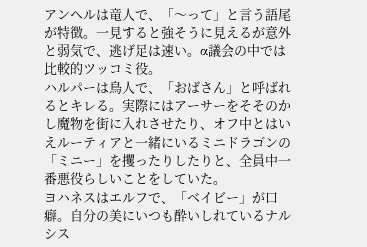アンヘルは竜人で、「〜って」と言う語尾が特徴。一見すると強そうに見えるが意外と弱気で、逃げ足は速い。α議会の中では比較的ツッコミ役。
ハルパーは鳥人で、「おばさん」と呼ばれるとキレる。実際にはアーサーをそそのかし魔物を街に入れさせたり、オフ中とはいえルーティアと一緒にいるミニドラゴンの「ミニー」を攫ったりしたりと、全員中一番悪役らしいことをしていた。
ヨハネスはエルフで、「ベイビー」が口癖。自分の美にいつも酔いしれているナルシス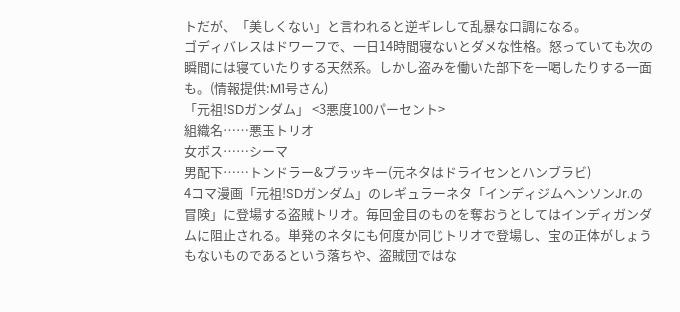トだが、「美しくない」と言われると逆ギレして乱暴な口調になる。
ゴディバレスはドワーフで、一日14時間寝ないとダメな性格。怒っていても次の瞬間には寝ていたりする天然系。しかし盗みを働いた部下を一喝したりする一面も。(情報提供:M1号さん)
「元祖!SDガンダム」 <3悪度100パーセント>
組織名……悪玉トリオ
女ボス……シーマ
男配下……トンドラー&ブラッキー(元ネタはドライセンとハンブラビ)
4コマ漫画「元祖!SDガンダム」のレギュラーネタ「インディジムヘンソンJr.の冒険」に登場する盗賊トリオ。毎回金目のものを奪おうとしてはインディガンダムに阻止される。単発のネタにも何度か同じトリオで登場し、宝の正体がしょうもないものであるという落ちや、盗賊団ではな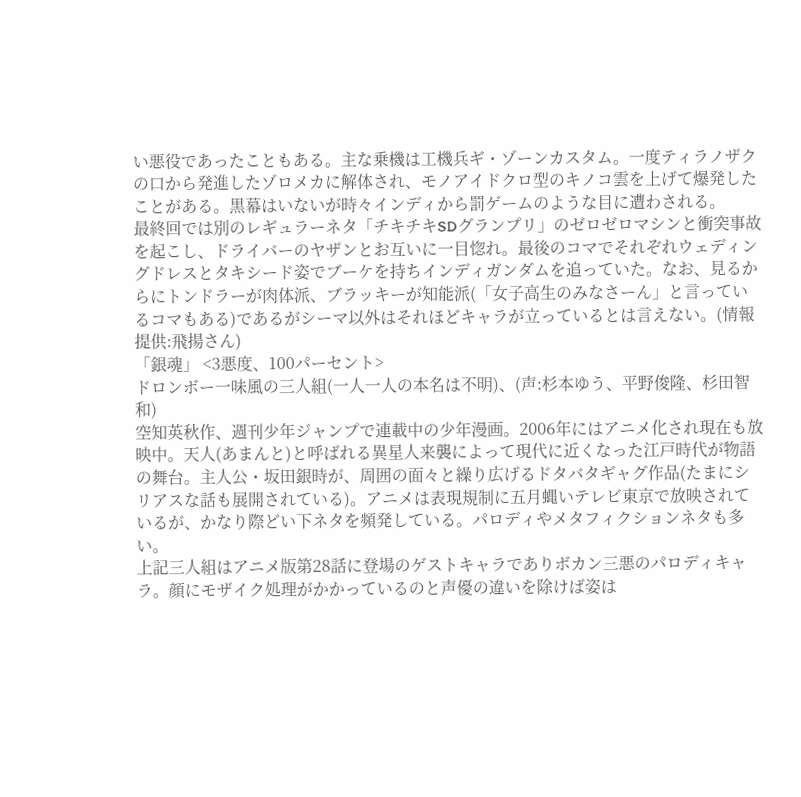い悪役であったこともある。主な乗機は工機兵ギ・ゾーンカスタム。一度ティラノザクの口から発進したゾロメカに解体され、モノアイドクロ型のキノコ雲を上げて爆発したことがある。黒幕はいないが時々インディから罰ゲームのような目に遭わされる。
最終回では別のレギュラーネタ「チキチキSDグランプリ」のゼロゼロマシンと衝突事故を起こし、ドライバーのヤザンとお互いに一目惚れ。最後のコマでそれぞれウェディングドレスとタキシード姿でブーケを持ちインディガンダムを追っていた。なお、見るからにトンドラーが肉体派、ブラッキーが知能派(「女子高生のみなさーん」と言っているコマもある)であるがシーマ以外はそれほどキャラが立っているとは言えない。(情報提供:飛揚さん)
「銀魂」 <3悪度、100パーセント>
ドロンボー一味風の三人組(一人一人の本名は不明)、(声:杉本ゆう、平野俊隆、杉田智和)
空知英秋作、週刊少年ジャンプで連載中の少年漫画。2006年にはアニメ化され現在も放映中。天人(あまんと)と呼ばれる異星人来襲によって現代に近くなった江戸時代が物語の舞台。主人公・坂田銀時が、周囲の面々と繰り広げるドタバタギャグ作品(たまにシリアスな話も展開されている)。アニメは表現規制に五月蝿いテレビ東京で放映されているが、かなり際どい下ネタを頻発している。パロディやメタフィクションネタも多い。
上記三人組はアニメ版第28話に登場のゲストキャラでありボカン三悪のパロディキャラ。顔にモザイク処理がかかっているのと声優の違いを除けば姿は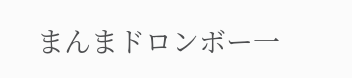まんまドロンボー一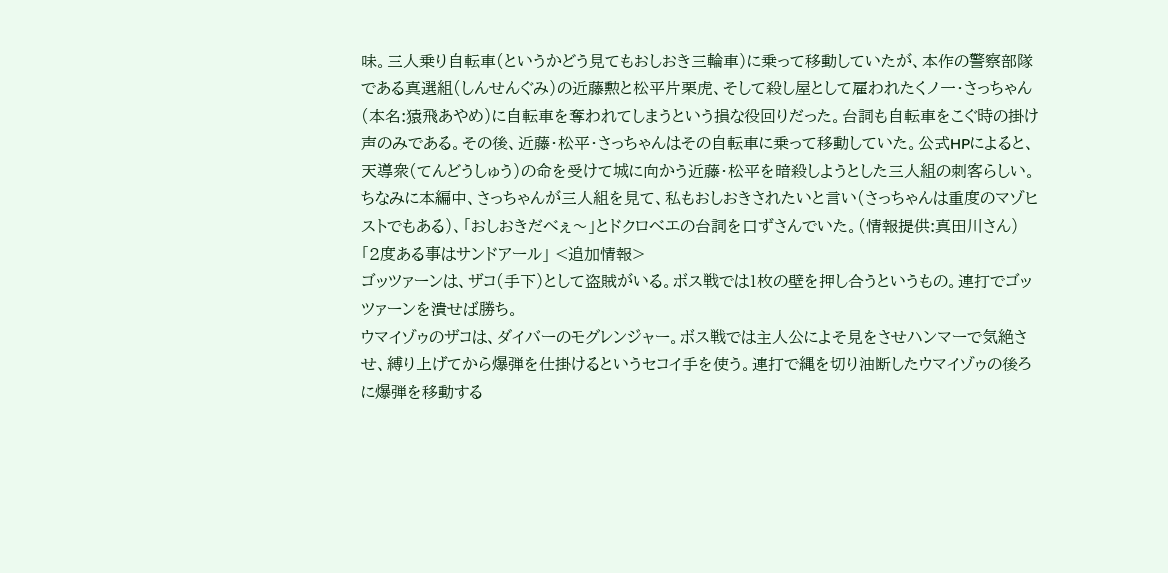味。三人乗り自転車(というかどう見てもおしおき三輪車)に乗って移動していたが、本作の警察部隊である真選組(しんせんぐみ)の近藤勲と松平片栗虎、そして殺し屋として雇われたくノ一・さっちゃん(本名:猿飛あやめ)に自転車を奪われてしまうという損な役回りだった。台詞も自転車をこぐ時の掛け声のみである。その後、近藤・松平・さっちゃんはその自転車に乗って移動していた。公式HPによると、天導衆(てんどうしゅう)の命を受けて城に向かう近藤・松平を暗殺しようとした三人組の刺客らしい。
ちなみに本編中、さっちゃんが三人組を見て、私もおしおきされたいと言い(さっちゃんは重度のマゾヒストでもある)、「おしおきだべぇ〜」とドクロべエの台詞を口ずさんでいた。(情報提供:真田川さん)
「2度ある事はサンドアール」 <追加情報>
ゴッツァーンは、ザコ(手下)として盗賊がいる。ボス戦では1枚の壁を押し合うというもの。連打でゴッツァーンを潰せば勝ち。
ウマイゾゥのザコは、ダイバーのモグレンジャー。ボス戦では主人公によそ見をさせハンマーで気絶させ、縛り上げてから爆弾を仕掛けるというセコイ手を使う。連打で縄を切り油断したウマイゾゥの後ろに爆弾を移動する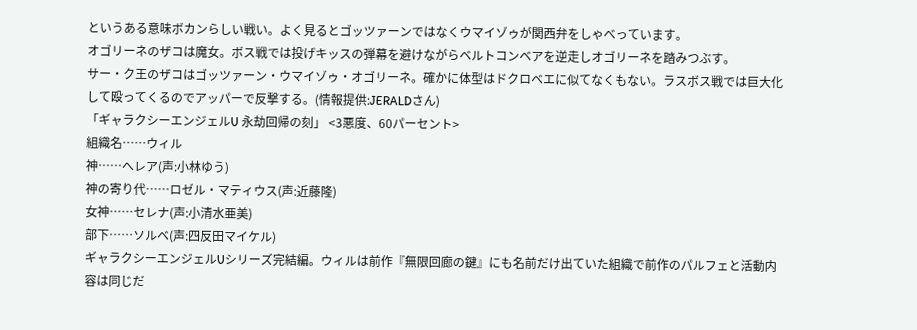というある意味ボカンらしい戦い。よく見るとゴッツァーンではなくウマイゾゥが関西弁をしゃべっています。
オゴリーネのザコは魔女。ボス戦では投げキッスの弾幕を避けながらベルトコンベアを逆走しオゴリーネを踏みつぶす。
サー・ク王のザコはゴッツァーン・ウマイゾゥ・オゴリーネ。確かに体型はドクロベエに似てなくもない。ラスボス戦では巨大化して殴ってくるのでアッパーで反撃する。(情報提供:JERALDさん)
「ギャラクシーエンジェルU 永劫回帰の刻」 <3悪度、60パーセント>
組織名……ウィル
神……へレア(声:小林ゆう)
神の寄り代……ロゼル・マティウス(声:近藤隆)
女神……セレナ(声:小清水亜美)
部下……ソルベ(声:四反田マイケル)
ギャラクシーエンジェルUシリーズ完結編。ウィルは前作『無限回廊の鍵』にも名前だけ出ていた組織で前作のパルフェと活動内容は同じだ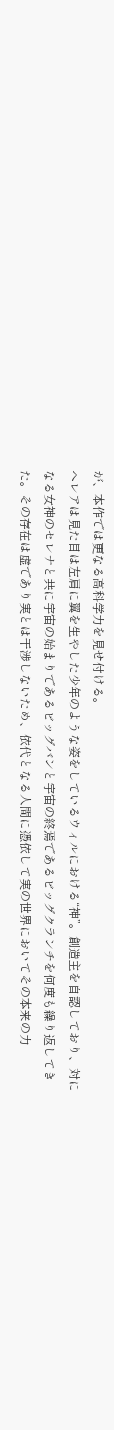が、本作では更なる高科学力を見せ付ける。
へレアは見た目は左肩に翼を生やした少年のような姿をしているウィルにおける“神”。創造主を自認しており、対になる女神のセレナと共に宇宙の始まりであるビッグバンと宇宙の終焉であるビッグクランチを何度も繰り返してきた。その存在は虚であり実とは干渉しないため、依代となる人間に憑依して実の世界においてその本来の力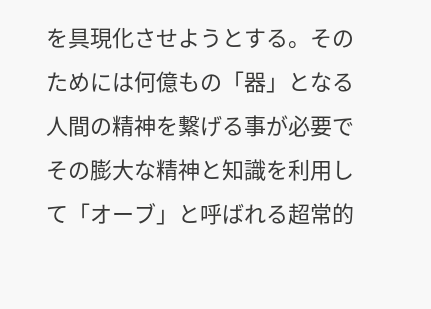を具現化させようとする。そのためには何億もの「器」となる人間の精神を繋げる事が必要でその膨大な精神と知識を利用して「オーブ」と呼ばれる超常的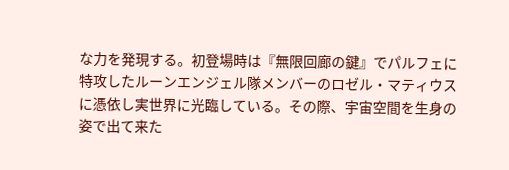な力を発現する。初登場時は『無限回廊の鍵』でパルフェに特攻したルーンエンジェル隊メンバーのロゼル・マティウスに憑依し実世界に光臨している。その際、宇宙空間を生身の姿で出て来た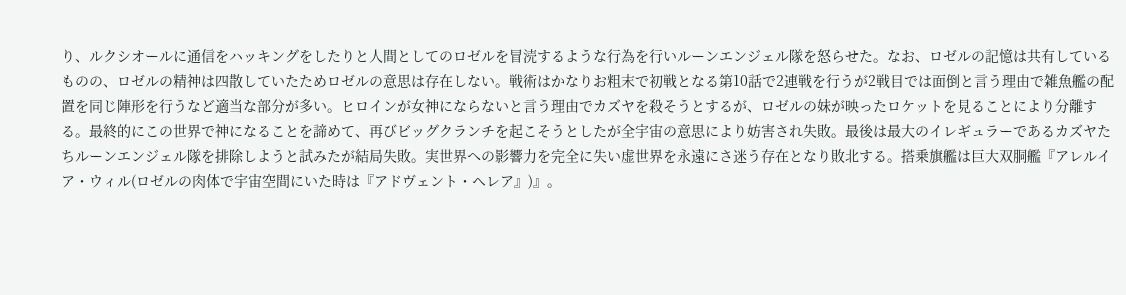り、ルクシオールに通信をハッキングをしたりと人間としてのロゼルを冒涜するような行為を行いルーンエンジェル隊を怒らせた。なお、ロゼルの記憶は共有しているものの、ロゼルの精神は四散していたためロゼルの意思は存在しない。戦術はかなりお粗末で初戦となる第10話で2連戦を行うが2戦目では面倒と言う理由で雑魚艦の配置を同じ陣形を行うなど適当な部分が多い。ヒロインが女神にならないと言う理由でカズヤを殺そうとするが、ロゼルの妹が映ったロケットを見ることにより分離する。最終的にこの世界で神になることを諦めて、再びビッグクランチを起こそうとしたが全宇宙の意思により妨害され失敗。最後は最大のイレギュラーであるカズヤたちルーンエンジェル隊を排除しようと試みたが結局失敗。実世界への影響力を完全に失い虚世界を永遠にさ迷う存在となり敗北する。搭乗旗艦は巨大双胴艦『アレルイア・ウィル(ロゼルの肉体で宇宙空間にいた時は『アドヴェント・ヘレア』)』。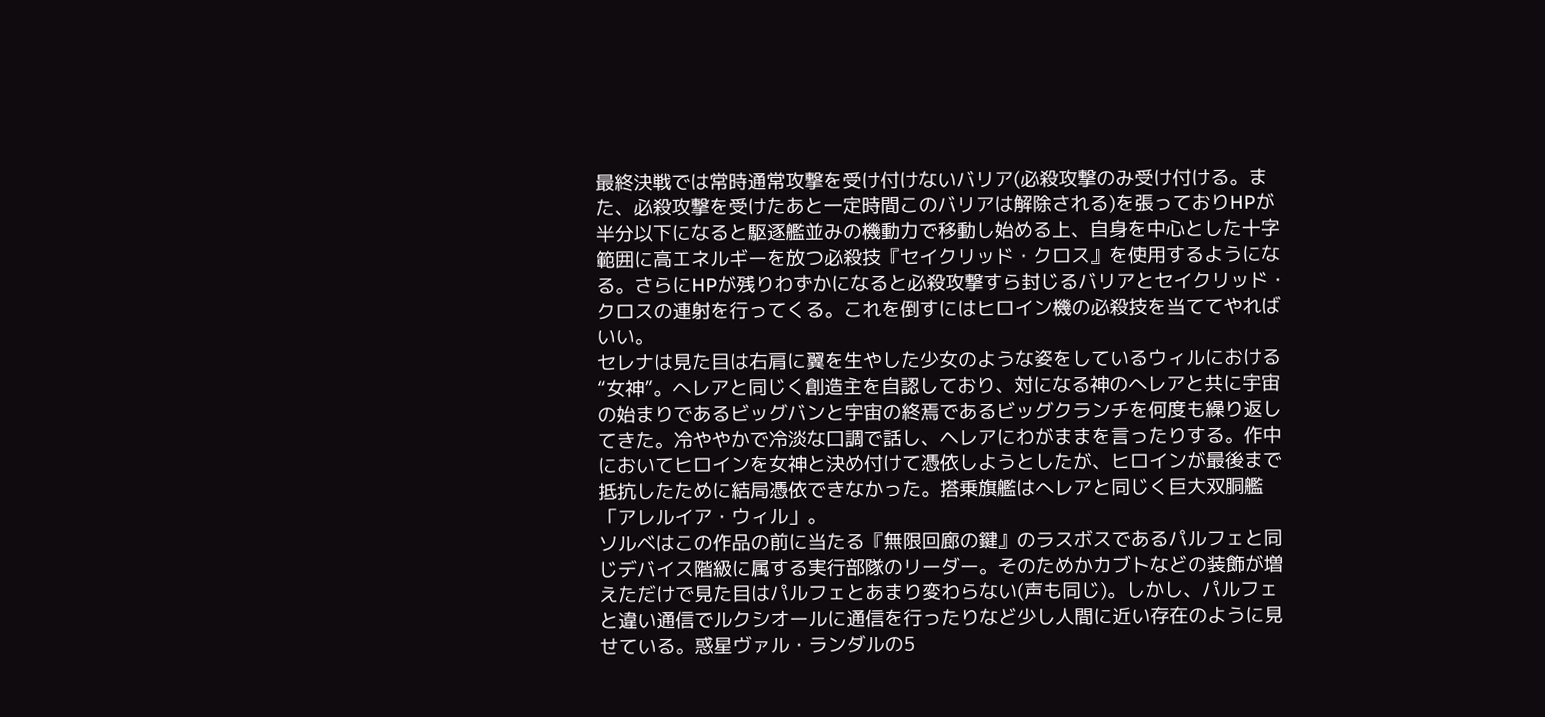最終決戦では常時通常攻撃を受け付けないバリア(必殺攻撃のみ受け付ける。また、必殺攻撃を受けたあと一定時間このバリアは解除される)を張っておりHPが半分以下になると駆逐艦並みの機動力で移動し始める上、自身を中心とした十字範囲に高エネルギーを放つ必殺技『セイクリッド・クロス』を使用するようになる。さらにHPが残りわずかになると必殺攻撃すら封じるバリアとセイクリッド・クロスの連射を行ってくる。これを倒すにはヒロイン機の必殺技を当ててやればいい。
セレナは見た目は右肩に翼を生やした少女のような姿をしているウィルにおける“女神”。へレアと同じく創造主を自認しており、対になる神のへレアと共に宇宙の始まりであるビッグバンと宇宙の終焉であるビッグクランチを何度も繰り返してきた。冷ややかで冷淡な口調で話し、ヘレアにわがままを言ったりする。作中においてヒロインを女神と決め付けて憑依しようとしたが、ヒロインが最後まで抵抗したために結局憑依できなかった。搭乗旗艦はへレアと同じく巨大双胴艦「アレルイア・ウィル」。
ソルベはこの作品の前に当たる『無限回廊の鍵』のラスボスであるパルフェと同じデバイス階級に属する実行部隊のリーダー。そのためかカブトなどの装飾が増えただけで見た目はパルフェとあまり変わらない(声も同じ)。しかし、パルフェと違い通信でルクシオールに通信を行ったりなど少し人間に近い存在のように見せている。惑星ヴァル・ランダルの5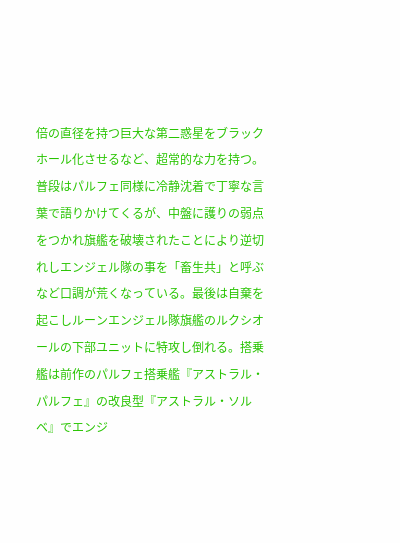倍の直径を持つ巨大な第二惑星をブラックホール化させるなど、超常的な力を持つ。普段はパルフェ同様に冷静沈着で丁寧な言葉で語りかけてくるが、中盤に護りの弱点をつかれ旗艦を破壊されたことにより逆切れしエンジェル隊の事を「畜生共」と呼ぶなど口調が荒くなっている。最後は自棄を起こしルーンエンジェル隊旗艦のルクシオールの下部ユニットに特攻し倒れる。搭乗艦は前作のパルフェ搭乗艦『アストラル・パルフェ』の改良型『アストラル・ソルベ』でエンジ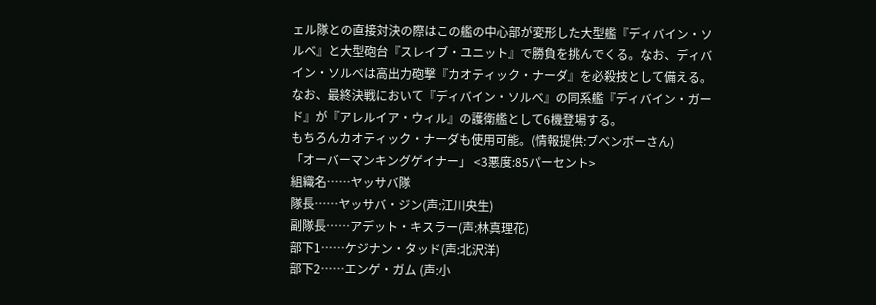ェル隊との直接対決の際はこの艦の中心部が変形した大型艦『ディバイン・ソルベ』と大型砲台『スレイブ・ユニット』で勝負を挑んでくる。なお、ディバイン・ソルベは高出力砲撃『カオティック・ナーダ』を必殺技として備える。なお、最終決戦において『ディバイン・ソルベ』の同系艦『ディバイン・ガード』が『アレルイア・ウィル』の護衛艦として6機登場する。
もちろんカオティック・ナーダも使用可能。(情報提供:ブベンボーさん)
「オーバーマンキングゲイナー」 <3悪度:85パーセント>
組織名……ヤッサバ隊
隊長……ヤッサバ・ジン(声:江川央生)
副隊長……アデット・キスラー(声:林真理花)
部下1……ケジナン・タッド(声:北沢洋)
部下2……エンゲ・ガム (声:小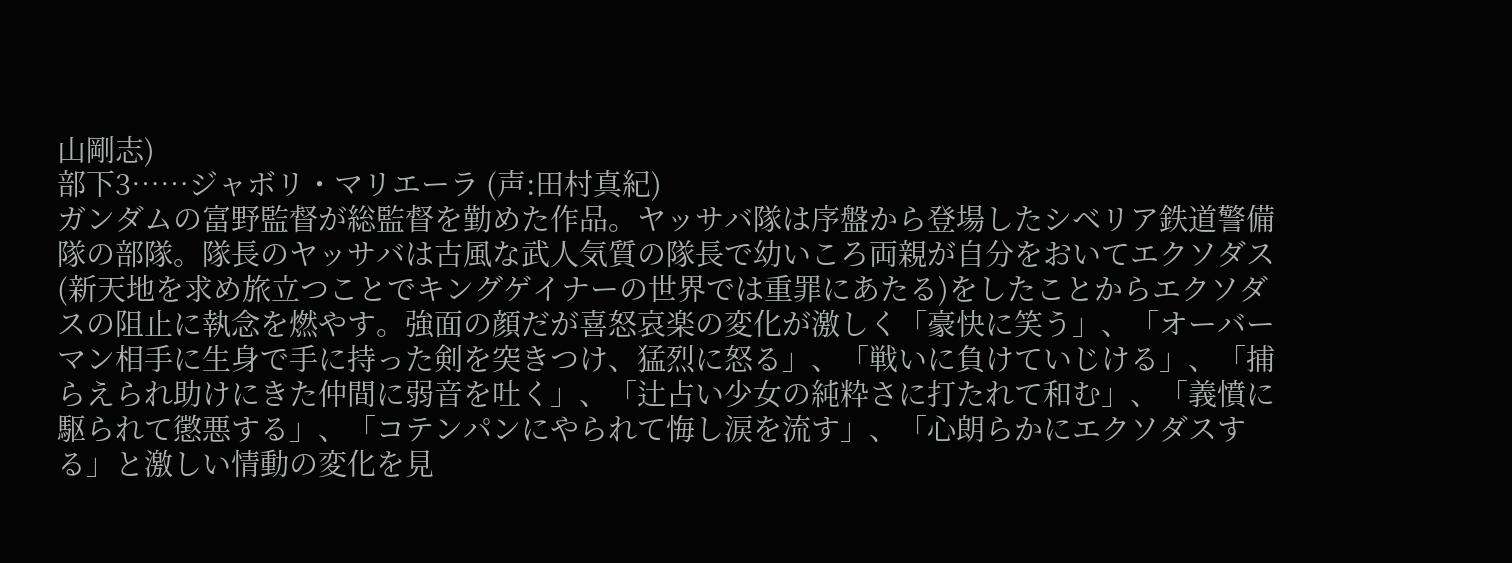山剛志)
部下3……ジャボリ・マリエーラ (声:田村真紀)
ガンダムの富野監督が総監督を勤めた作品。ヤッサバ隊は序盤から登場したシベリア鉄道警備隊の部隊。隊長のヤッサバは古風な武人気質の隊長で幼いころ両親が自分をおいてエクソダス(新天地を求め旅立つことでキングゲイナーの世界では重罪にあたる)をしたことからエクソダスの阻止に執念を燃やす。強面の顔だが喜怒哀楽の変化が激しく「豪快に笑う」、「オーバーマン相手に生身で手に持った剣を突きつけ、猛烈に怒る」、「戦いに負けていじける」、「捕らえられ助けにきた仲間に弱音を吐く」、「辻占い少女の純粋さに打たれて和む」、「義憤に駆られて懲悪する」、「コテンパンにやられて悔し涙を流す」、「心朗らかにエクソダスする」と激しい情動の変化を見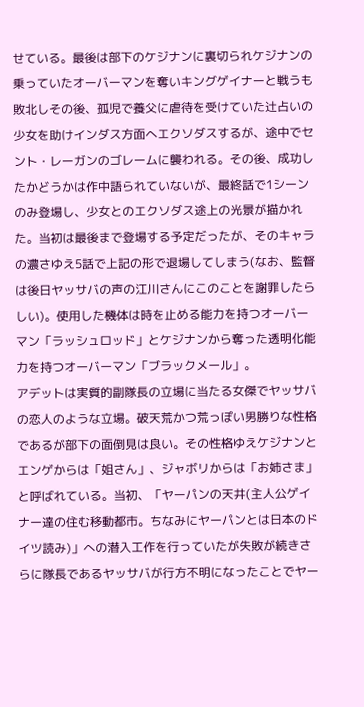せている。最後は部下のケジナンに裏切られケジナンの乗っていたオーバーマンを奪いキングゲイナーと戦うも敗北しその後、孤児で養父に虐待を受けていた辻占いの少女を助けインダス方面へエクソダスするが、途中でセント・レーガンのゴレームに襲われる。その後、成功したかどうかは作中語られていないが、最終話で1シーンのみ登場し、少女とのエクソダス途上の光景が描かれた。当初は最後まで登場する予定だったが、そのキャラの濃さゆえ5話で上記の形で退場してしまう(なお、監督は後日ヤッサバの声の江川さんにこのことを謝罪したらしい)。使用した機体は時を止める能力を持つオーバーマン「ラッシュロッド」とケジナンから奪った透明化能力を持つオーバーマン「ブラックメール」。
アデットは実質的副隊長の立場に当たる女傑でヤッサバの恋人のような立場。破天荒かつ荒っぽい男勝りな性格であるが部下の面倒見は良い。その性格ゆえケジナンとエンゲからは「姐さん」、ジャボリからは「お姉さま」と呼ばれている。当初、「ヤーパンの天井(主人公ゲイナー達の住む移動都市。ちなみにヤーパンとは日本のドイツ読み)」への潜入工作を行っていたが失敗が続きさらに隊長であるヤッサバが行方不明になったことでヤー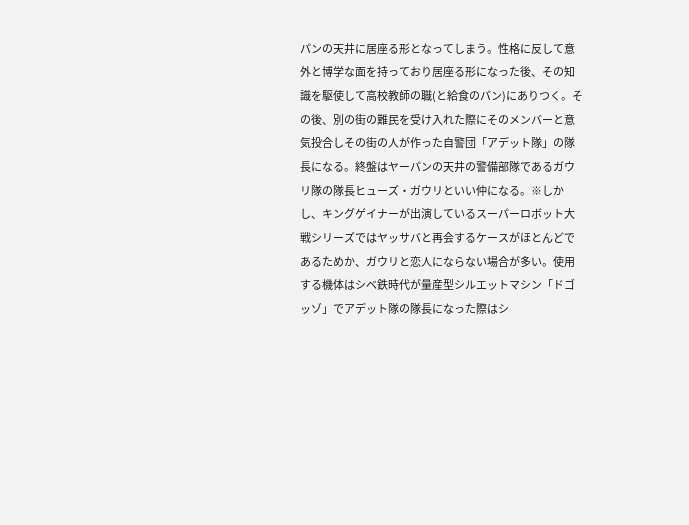パンの天井に居座る形となってしまう。性格に反して意外と博学な面を持っており居座る形になった後、その知識を駆使して高校教師の職(と給食のパン)にありつく。その後、別の街の難民を受け入れた際にそのメンバーと意気投合しその街の人が作った自警団「アデット隊」の隊長になる。終盤はヤーパンの天井の警備部隊であるガウリ隊の隊長ヒューズ・ガウリといい仲になる。※しかし、キングゲイナーが出演しているスーパーロボット大戦シリーズではヤッサバと再会するケースがほとんどであるためか、ガウリと恋人にならない場合が多い。使用する機体はシベ鉄時代が量産型シルエットマシン「ドゴッゾ」でアデット隊の隊長になった際はシ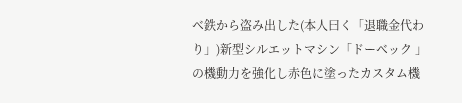ベ鉄から盗み出した(本人曰く「退職金代わり」)新型シルエットマシン「ドーベック 」の機動力を強化し赤色に塗ったカスタム機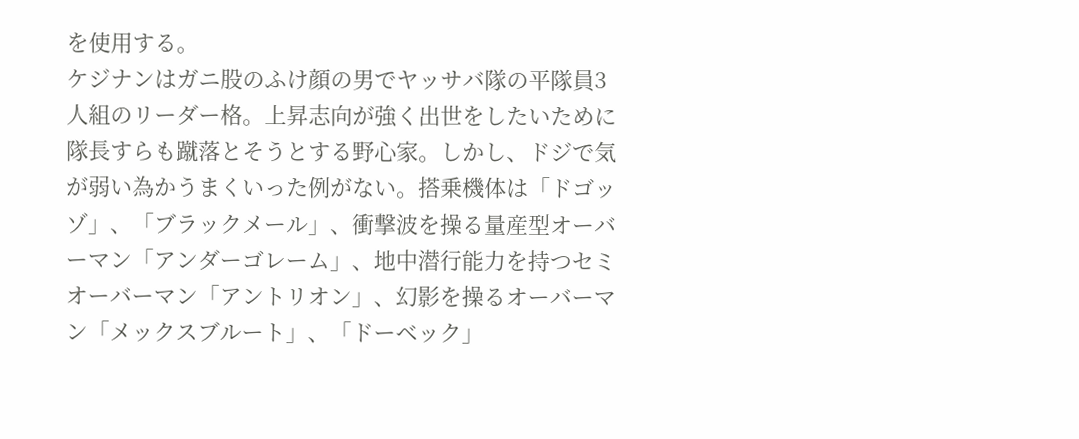を使用する。
ケジナンはガニ股のふけ顔の男でヤッサバ隊の平隊員3人組のリーダー格。上昇志向が強く出世をしたいために隊長すらも蹴落とそうとする野心家。しかし、ドジで気が弱い為かうまくいった例がない。搭乗機体は「ドゴッゾ」、「ブラックメール」、衝撃波を操る量産型オーバーマン「アンダーゴレーム」、地中潜行能力を持つセミオーバーマン「アントリオン」、幻影を操るオーバーマン「メックスブルート」、「ドーベック」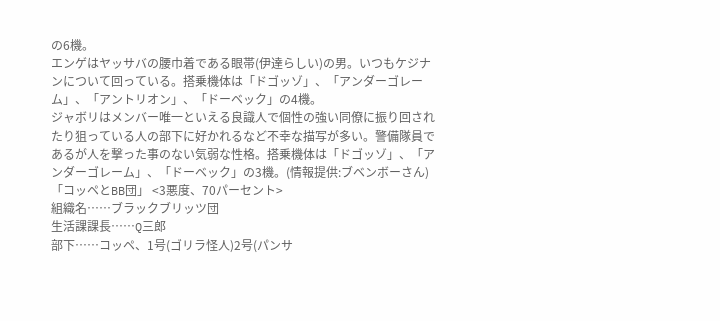の6機。
エンゲはヤッサバの腰巾着である眼帯(伊達らしい)の男。いつもケジナンについて回っている。搭乗機体は「ドゴッゾ」、「アンダーゴレーム」、「アントリオン」、「ドーベック」の4機。
ジャボリはメンバー唯一といえる良識人で個性の強い同僚に振り回されたり狙っている人の部下に好かれるなど不幸な描写が多い。警備隊員であるが人を撃った事のない気弱な性格。搭乗機体は「ドゴッゾ」、「アンダーゴレーム」、「ドーベック」の3機。(情報提供:ブベンボーさん)
「コッペとBB団」 <3悪度、70パーセント>
組織名……ブラックブリッツ団
生活課課長……Q三郎
部下……コッペ、1号(ゴリラ怪人)2号(パンサ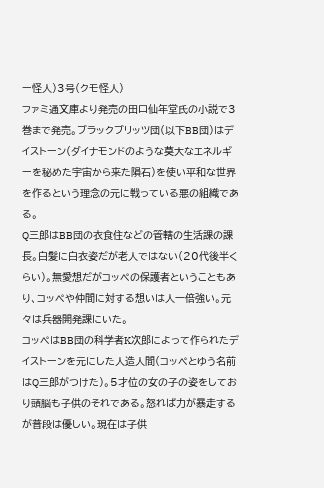ー怪人)3号(クモ怪人)
ファミ通文庫より発売の田口仙年堂氏の小説で3巻まで発売。ブラックブリッツ団(以下BB団)はデイストーン(ダイナモンドのような莫大なエネルギーを秘めた宇宙から来た隕石)を使い平和な世界を作るという理念の元に戦っている悪の組織である。
Q三郎はBB団の衣食住などの管轄の生活課の課長。白髪に白衣姿だが老人ではない(20代後半くらい)。無愛想だがコッペの保護者ということもあり、コッペや仲間に対する想いは人一倍強い。元々は兵器開発課にいた。
コッペはBB団の科学者K次郎によって作られたデイストーンを元にした人造人間(コッペとゆう名前はQ三郎がつけた)。5才位の女の子の姿をしており頭脳も子供のそれである。怒れば力が暴走するが普段は優しい。現在は子供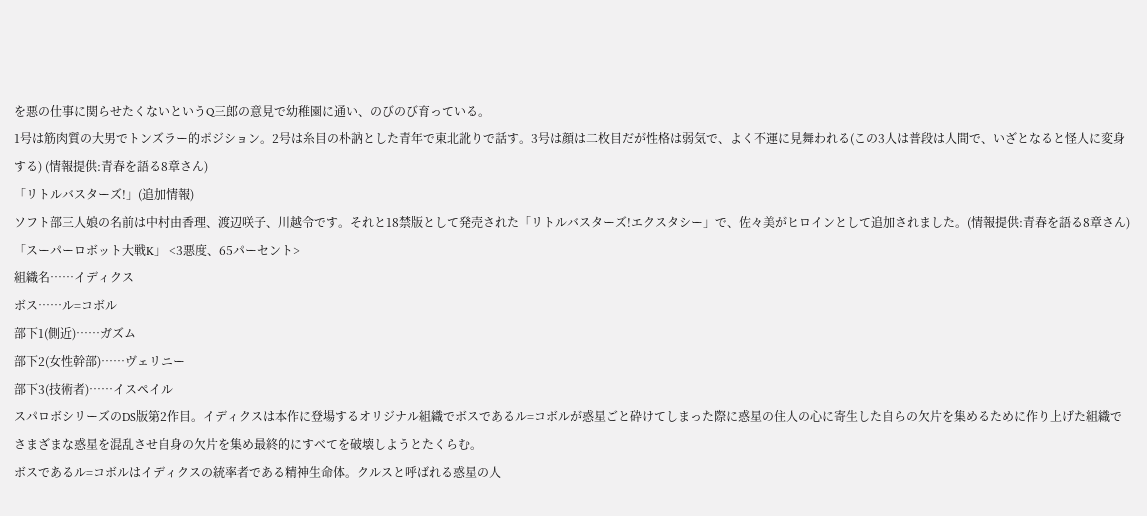を悪の仕事に関らせたくないというQ三郎の意見で幼稚園に通い、のびのび育っている。
1号は筋肉質の大男でトンズラー的ポジション。2号は糸目の朴訥とした青年で東北訛りで話す。3号は顔は二枚目だが性格は弱気で、よく不運に見舞われる(この3人は普段は人間で、いざとなると怪人に変身する) (情報提供:青春を語る8章さん)
「リトルバスターズ!」(追加情報)
ソフト部三人娘の名前は中村由香理、渡辺咲子、川越令です。それと18禁版として発売された「リトルバスターズ!エクスタシー」で、佐々美がヒロインとして追加されました。(情報提供:青春を語る8章さん)
「スーパーロボット大戦K」 <3悪度、65パーセント>
組織名……イディクス
ボス……ル=コボル
部下1(側近)……ガズム
部下2(女性幹部)……ヴェリニー
部下3(技術者)……イスペイル
スパロボシリーズのDS版第2作目。イディクスは本作に登場するオリジナル組織でボスであるル=コボルが惑星ごと砕けてしまった際に惑星の住人の心に寄生した自らの欠片を集めるために作り上げた組織でさまざまな惑星を混乱させ自身の欠片を集め最終的にすべてを破壊しようとたくらむ。
ボスであるル=コボルはイディクスの統率者である精神生命体。クルスと呼ばれる惑星の人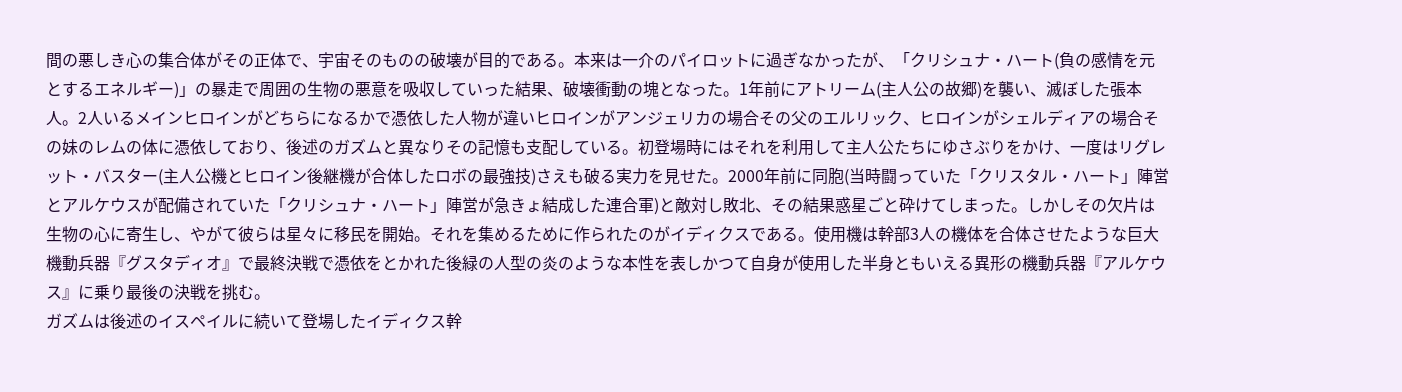間の悪しき心の集合体がその正体で、宇宙そのものの破壊が目的である。本来は一介のパイロットに過ぎなかったが、「クリシュナ・ハート(負の感情を元とするエネルギー)」の暴走で周囲の生物の悪意を吸収していった結果、破壊衝動の塊となった。1年前にアトリーム(主人公の故郷)を襲い、滅ぼした張本人。2人いるメインヒロインがどちらになるかで憑依した人物が違いヒロインがアンジェリカの場合その父のエルリック、ヒロインがシェルディアの場合その妹のレムの体に憑依しており、後述のガズムと異なりその記憶も支配している。初登場時にはそれを利用して主人公たちにゆさぶりをかけ、一度はリグレット・バスター(主人公機とヒロイン後継機が合体したロボの最強技)さえも破る実力を見せた。2000年前に同胞(当時闘っていた「クリスタル・ハート」陣営とアルケウスが配備されていた「クリシュナ・ハート」陣営が急きょ結成した連合軍)と敵対し敗北、その結果惑星ごと砕けてしまった。しかしその欠片は生物の心に寄生し、やがて彼らは星々に移民を開始。それを集めるために作られたのがイディクスである。使用機は幹部3人の機体を合体させたような巨大機動兵器『グスタディオ』で最終決戦で憑依をとかれた後緑の人型の炎のような本性を表しかつて自身が使用した半身ともいえる異形の機動兵器『アルケウス』に乗り最後の決戦を挑む。
ガズムは後述のイスペイルに続いて登場したイディクス幹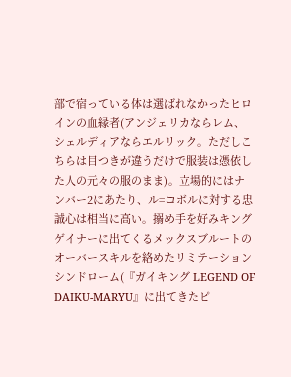部で宿っている体は選ばれなかったヒロインの血縁者(アンジェリカならレム、シェルディアならエルリック。ただしこちらは目つきが違うだけで服装は憑依した人の元々の服のまま)。立場的にはナンバー2にあたり、ル=コボルに対する忠誠心は相当に高い。搦め手を好みキングゲイナーに出てくるメックスブルートのオーバースキルを絡めたリミテーションシンドローム(『ガイキング LEGEND OF DAIKU-MARYU』に出てきたピ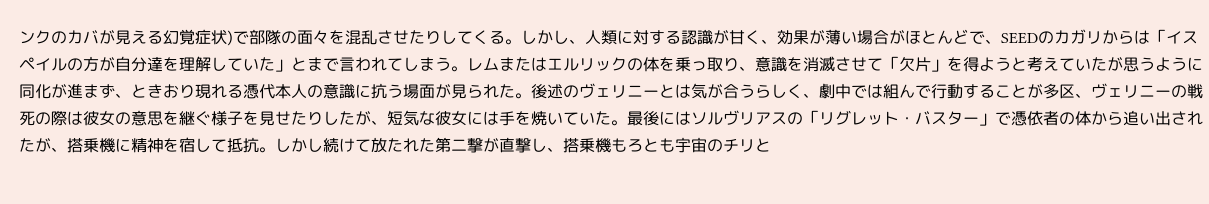ンクのカバが見える幻覚症状)で部隊の面々を混乱させたりしてくる。しかし、人類に対する認識が甘く、効果が薄い場合がほとんどで、SEEDのカガリからは「イスペイルの方が自分達を理解していた」とまで言われてしまう。レムまたはエルリックの体を乗っ取り、意識を消滅させて「欠片」を得ようと考えていたが思うように同化が進まず、ときおり現れる憑代本人の意識に抗う場面が見られた。後述のヴェリニーとは気が合うらしく、劇中では組んで行動することが多区、ヴェリニーの戦死の際は彼女の意思を継ぐ様子を見せたりしたが、短気な彼女には手を焼いていた。最後にはソルヴリアスの「リグレット・バスター」で憑依者の体から追い出されたが、搭乗機に精神を宿して抵抗。しかし続けて放たれた第二撃が直撃し、搭乗機もろとも宇宙のチリと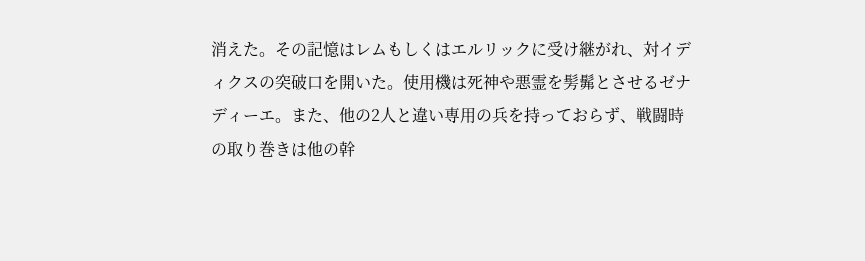消えた。その記憶はレムもしくはエルリックに受け継がれ、対イディクスの突破口を開いた。使用機は死神や悪霊を髣髴とさせるゼナディーエ。また、他の2人と違い専用の兵を持っておらず、戦闘時の取り巻きは他の幹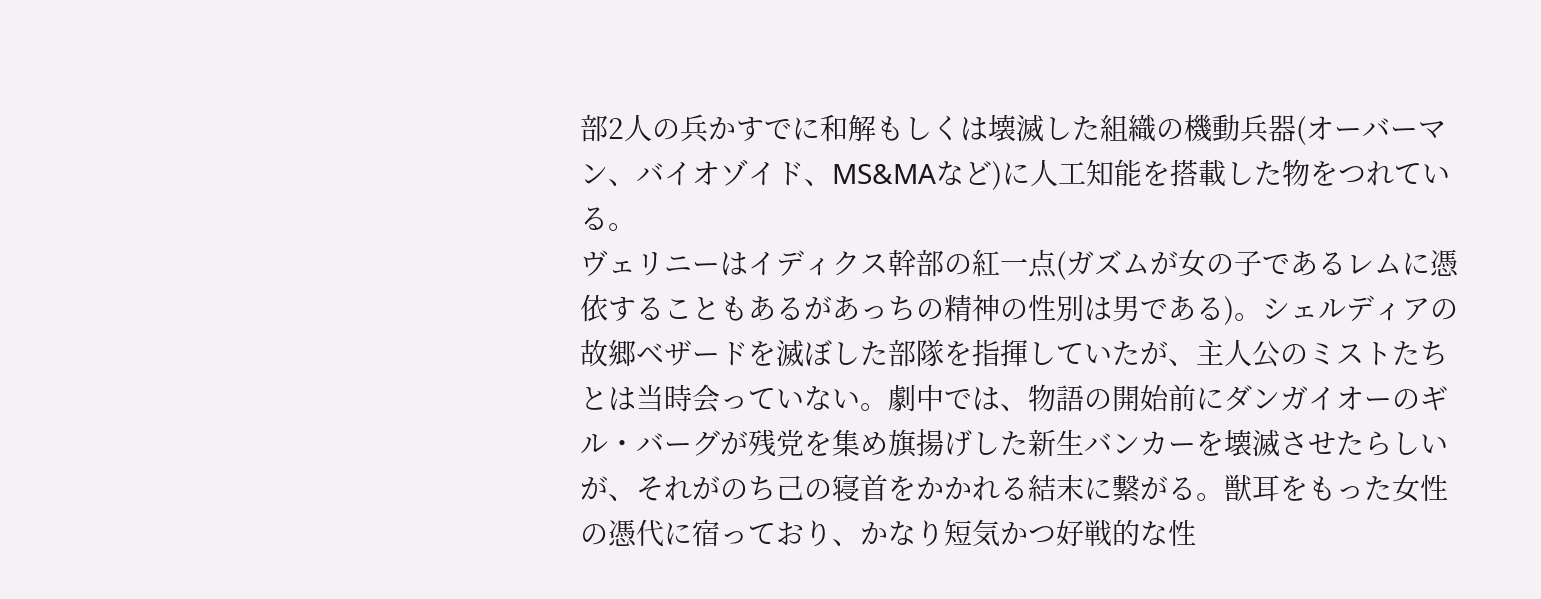部2人の兵かすでに和解もしくは壊滅した組織の機動兵器(オーバーマン、バイオゾイド、MS&MAなど)に人工知能を搭載した物をつれている。
ヴェリニーはイディクス幹部の紅一点(ガズムが女の子であるレムに憑依することもあるがあっちの精神の性別は男である)。シェルディアの故郷ベザードを滅ぼした部隊を指揮していたが、主人公のミストたちとは当時会っていない。劇中では、物語の開始前にダンガイオーのギル・バーグが残党を集め旗揚げした新生バンカーを壊滅させたらしいが、それがのち己の寝首をかかれる結末に繋がる。獣耳をもった女性の憑代に宿っており、かなり短気かつ好戦的な性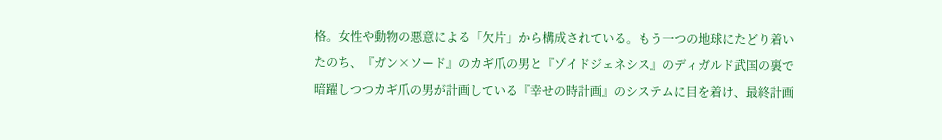格。女性や動物の悪意による「欠片」から構成されている。もう一つの地球にたどり着いたのち、『ガン×ソード』のカギ爪の男と『ゾイドジェネシス』のディガルド武国の裏で暗躍しつつカギ爪の男が計画している『幸せの時計画』のシステムに目を着け、最終計画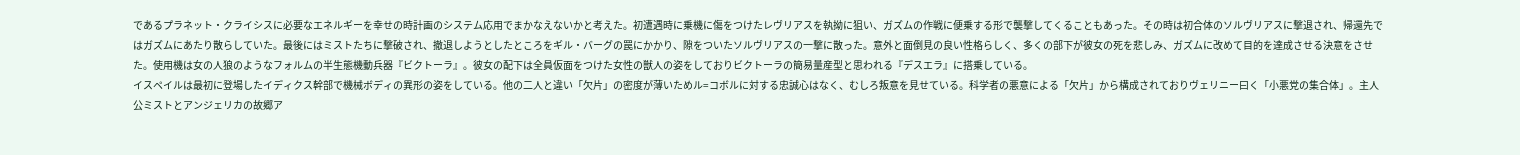であるプラネット・クライシスに必要なエネルギーを幸せの時計画のシステム応用でまかなえないかと考えた。初遭遇時に乗機に傷をつけたレヴリアスを執拗に狙い、ガズムの作戦に便乗する形で襲撃してくることもあった。その時は初合体のソルヴリアスに撃退され、帰還先ではガズムにあたり散らしていた。最後にはミストたちに撃破され、撤退しようとしたところをギル・バーグの罠にかかり、隙をついたソルヴリアスの一撃に散った。意外と面倒見の良い性格らしく、多くの部下が彼女の死を悲しみ、ガズムに改めて目的を達成させる決意をさせた。使用機は女の人狼のようなフォルムの半生態機動兵器『ビクトーラ』。彼女の配下は全員仮面をつけた女性の獣人の姿をしておりビクトーラの簡易量産型と思われる『デスエラ』に搭乗している。
イスペイルは最初に登場したイディクス幹部で機械ボディの異形の姿をしている。他の二人と違い「欠片」の密度が薄いためル=コボルに対する忠誠心はなく、むしろ叛意を見せている。科学者の悪意による「欠片」から構成されておりヴェリニー曰く「小悪党の集合体」。主人公ミストとアンジェリカの故郷ア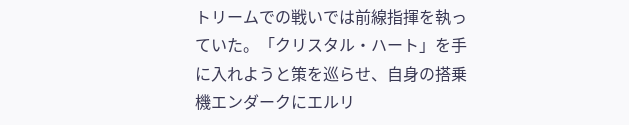トリームでの戦いでは前線指揮を執っていた。「クリスタル・ハート」を手に入れようと策を巡らせ、自身の搭乗機エンダークにエルリ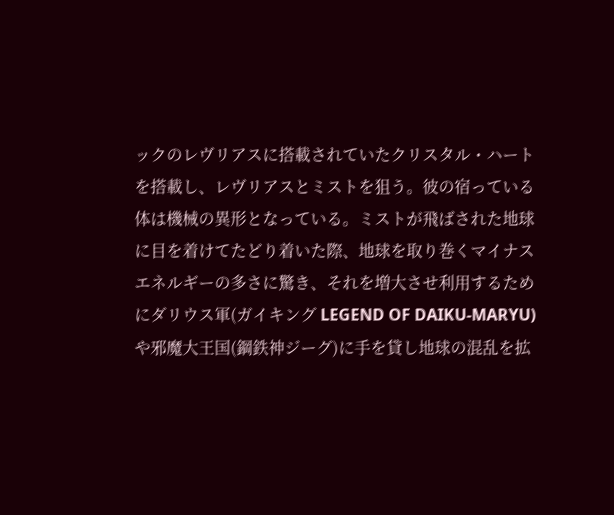ックのレヴリアスに搭載されていたクリスタル・ハートを搭載し、レヴリアスとミストを狙う。彼の宿っている体は機械の異形となっている。ミストが飛ばされた地球に目を着けてたどり着いた際、地球を取り巻くマイナスエネルギーの多さに驚き、それを増大させ利用するためにダリウス軍(ガイキング LEGEND OF DAIKU-MARYU)や邪魔大王国(鋼鉄神ジーグ)に手を貸し地球の混乱を拡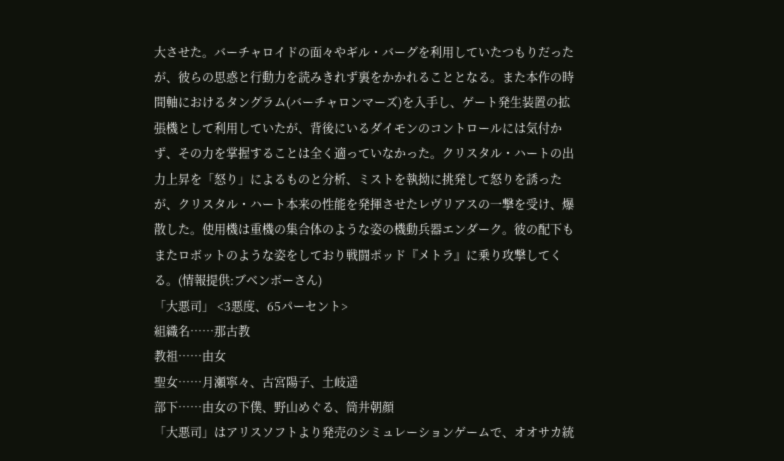大させた。バーチャロイドの面々やギル・バーグを利用していたつもりだったが、彼らの思惑と行動力を読みきれず裏をかかれることとなる。また本作の時間軸におけるタングラム(バーチャロンマーズ)を入手し、ゲート発生装置の拡張機として利用していたが、背後にいるダイモンのコントロールには気付かず、その力を掌握することは全く適っていなかった。クリスタル・ハートの出力上昇を「怒り」によるものと分析、ミストを執拗に挑発して怒りを誘ったが、クリスタル・ハート本来の性能を発揮させたレヴリアスの一撃を受け、爆散した。使用機は重機の集合体のような姿の機動兵器エンダーク。彼の配下もまたロボットのような姿をしており戦闘ポッド『メトラ』に乗り攻撃してくる。(情報提供:ブベンボーさん)
「大悪司」 <3悪度、65パーセント>
組織名……那古教
教祖……由女
聖女……月瀬寧々、古宮陽子、土岐遥
部下……由女の下僕、野山めぐる、筒井朝顔
「大悪司」はアリスソフトより発売のシミュレーションゲームで、オオサカ統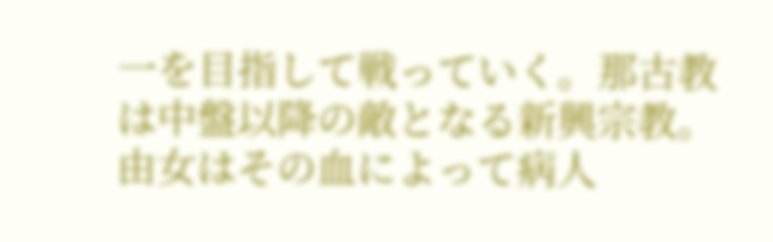一を目指して戦っていく。那古教は中盤以降の敵となる新興宗教。
由女はその血によって病人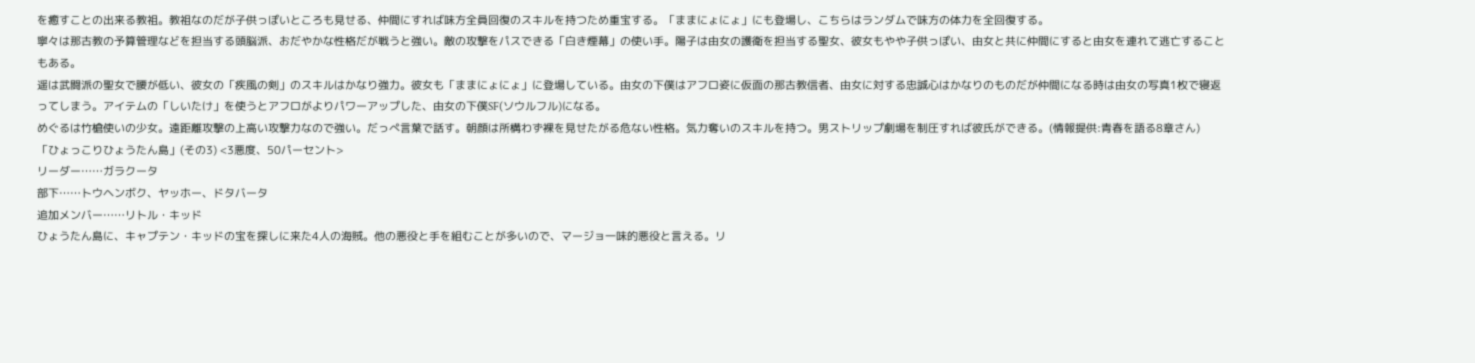を癒すことの出来る教祖。教祖なのだが子供っぽいところも見せる、仲間にすれば味方全員回復のスキルを持つため重宝する。「ままにょにょ」にも登場し、こちらはランダムで味方の体力を全回復する。
寧々は那古教の予算管理などを担当する頭脳派、おだやかな性格だが戦うと強い。敵の攻撃をパスできる「白き煙幕」の使い手。陽子は由女の護衛を担当する聖女、彼女もやや子供っぽい、由女と共に仲間にすると由女を連れて逃亡することもある。
遥は武闘派の聖女で腰が低い、彼女の「疾風の剣」のスキルはかなり強力。彼女も「ままにょにょ」に登場している。由女の下僕はアフロ姿に仮面の那古教信者、由女に対する忠誠心はかなりのものだが仲間になる時は由女の写真1枚で寝返ってしまう。アイテムの「しいたけ」を使うとアフロがよりパワーアップした、由女の下僕SF(ソウルフル)になる。
めぐるは竹槍使いの少女。遠距離攻撃の上高い攻撃力なので強い。だっぺ言葉で話す。朝顔は所構わず裸を見せたがる危ない性格。気力奪いのスキルを持つ。男ストリップ劇場を制圧すれば彼氏ができる。(情報提供:青春を語る8章さん)
「ひょっこりひょうたん島」(その3) <3悪度、50パーセント>
リーダー……ガラクータ
部下……トウヘンボク、ヤッホー、ドタバータ
追加メンバー……リトル・キッド
ひょうたん島に、キャプテン・キッドの宝を探しに来た4人の海賊。他の悪役と手を組むことが多いので、マージョ一味的悪役と言える。リ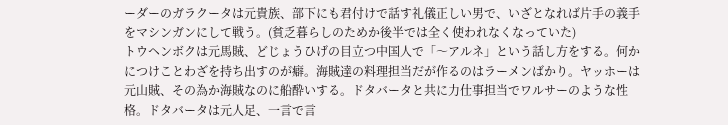ーダーのガラクータは元貴族、部下にも君付けで話す礼儀正しい男で、いざとなれば片手の義手をマシンガンにして戦う。(貧乏暮らしのためか後半では全く使われなくなっていた)
トウヘンボクは元馬賊、どじょうひげの目立つ中国人で「〜アルネ」という話し方をする。何かにつけことわざを持ち出すのが癖。海賊達の料理担当だが作るのはラーメンばかり。ヤッホーは元山賊、その為か海賊なのに船酔いする。ドタバータと共に力仕事担当でワルサーのような性格。ドタバータは元人足、一言で言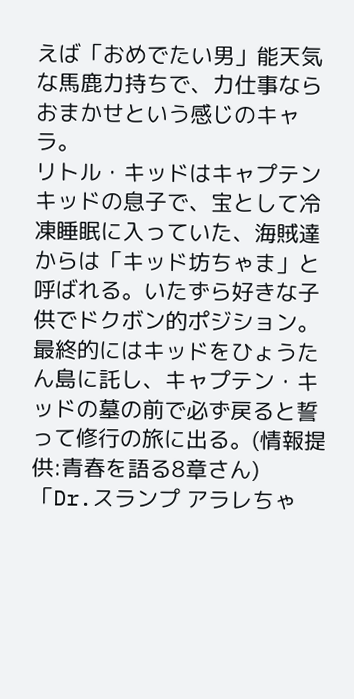えば「おめでたい男」能天気な馬鹿力持ちで、力仕事ならおまかせという感じのキャラ。
リトル・キッドはキャプテンキッドの息子で、宝として冷凍睡眠に入っていた、海賊達からは「キッド坊ちゃま」と呼ばれる。いたずら好きな子供でドクボン的ポジション。最終的にはキッドをひょうたん島に託し、キャプテン・キッドの墓の前で必ず戻ると誓って修行の旅に出る。(情報提供:青春を語る8章さん)
「Dr.スランプ アラレちゃ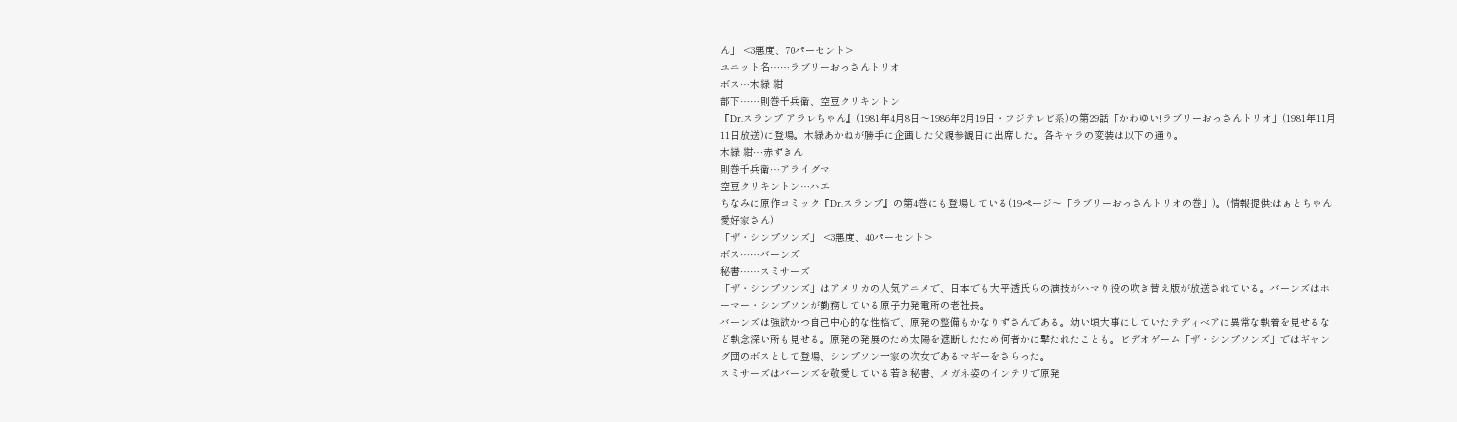ん」 <3悪度、70パーセント>
ユニット名……ラブリーおっさんトリオ
ボス…木緑 紺
部下……則巻千兵衛、空豆クリキントン
『Dr.スランプ アラレちゃん』(1981年4月8日〜1986年2月19日・フジテレビ系)の第29話「かわゆい!ラブリーおっさんトリオ」(1981年11月11日放送)に登場。木緑あかねが勝手に企画した父親参観日に出席した。各キャラの変装は以下の通り。
木緑 紺…赤ずきん
則巻千兵衛…アライグマ
空豆クリキントン…ハエ
ちなみに原作コミック『Dr.スランプ』の第4巻にも登場している(19ページ〜「ラブリーおっさんトリオの巻」)。(情報提供:はぁとちゃん愛好家さん)
「ザ・シンプソンズ」 <3悪度、40パーセント>
ボス……バーンズ
秘書……スミサーズ
「ザ・シンプソンズ」はアメリカの人気アニメで、日本でも大平透氏らの演技がハマり役の吹き替え版が放送されている。バーンズはホーマー・シンプソンが勤務している原子力発電所の老社長。
バーンズは強欲かつ自己中心的な性格で、原発の整備もかなりずさんである。幼い頃大事にしていたテディベアに異常な執着を見せるなど執念深い所も見せる。原発の発展のため太陽を遮断したため何者かに撃たれたことも。ビデオゲーム「ザ・シンプソンズ」ではギャング団のボスとして登場、シンプソン一家の次女であるマギーをさらった。
スミサーズはバーンズを敬愛している若き秘書、メガネ姿のインテリで原発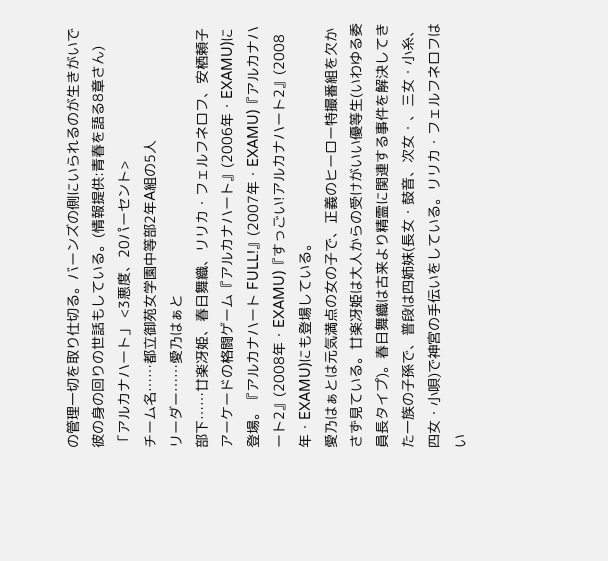の管理一切を取り仕切る。バーンズの側にいられるのが生きがいで彼の身の回りの世話もしている。(情報提供:青春を語る8章さん)
「アルカナハート」 <3悪度、20パーセント>
チーム名……都立御苑女学園中等部2年A組の5人
リーダー……愛乃はぁと
部下……廿楽冴姫、春日舞織、リリカ・フェルフネロフ、安栖頼子
アーケードの格闘ゲーム『アルカナハート』(2006年・EXAMU)に登場。『アルカナハート FULL!』(2007年・EXAMU)『アルカナハート2』(2008年・EXAMU)『すっごい!アルカナハート2』(2008年・EXAMU)にも登場している。
愛乃はぁとは元気満点の女の子で、正義のヒーロー特撮番組を欠かさず見ている。廿楽冴姫は大人からの受けがいい優等生(いわゆる委員長タイプ)。春日舞織は古来より精霊に関連する事件を解決してきた一族の子孫で、普段は四姉妹(長女・鼓音、次女・、三女・小糸、四女・小唄)で神宮の手伝いをしている。リリカ・フェルフネロフはい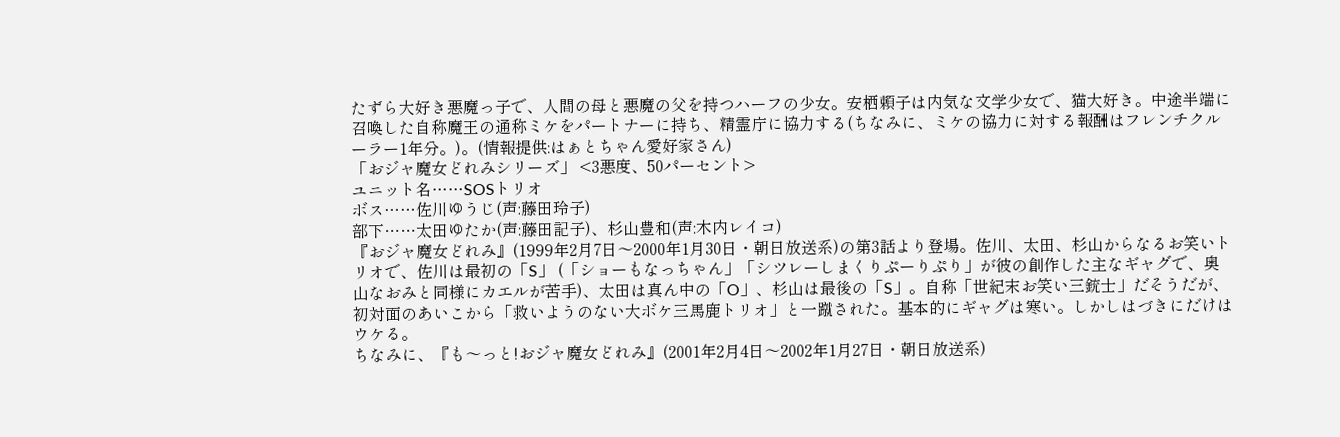たずら大好き悪魔っ子で、人間の母と悪魔の父を持つハーフの少女。安栖頼子は内気な文学少女で、猫大好き。中途半端に召喚した自称魔王の通称ミケをパートナーに持ち、精霊庁に協力する(ちなみに、ミケの協力に対する報酬はフレンチクルーラー1年分。)。(情報提供:はぁとちゃん愛好家さん)
「おジャ魔女どれみシリーズ」 <3悪度、50パーセント>
ユニット名……SOSトリオ
ボス……佐川ゆうじ(声:藤田玲子)
部下……太田ゆたか(声:藤田記子)、杉山豊和(声:木内レイコ)
『おジャ魔女どれみ』(1999年2月7日〜2000年1月30日・朝日放送系)の第3話より登場。佐川、太田、杉山からなるお笑いトリオで、佐川は最初の「S」 (「ショーもなっちゃん」「シツレーしまくりぷーりぷり」が彼の創作した主なギャグで、奥山なおみと同様にカエルが苦手)、太田は真ん中の「O」、杉山は最後の「S」。自称「世紀末お笑い三銃士」だそうだが、初対面のあいこから「救いようのない大ボケ三馬鹿トリオ」と一蹴された。基本的にギャグは寒い。しかしはづきにだけはウケる。
ちなみに、『も〜っと!おジャ魔女どれみ』(2001年2月4日〜2002年1月27日・朝日放送系)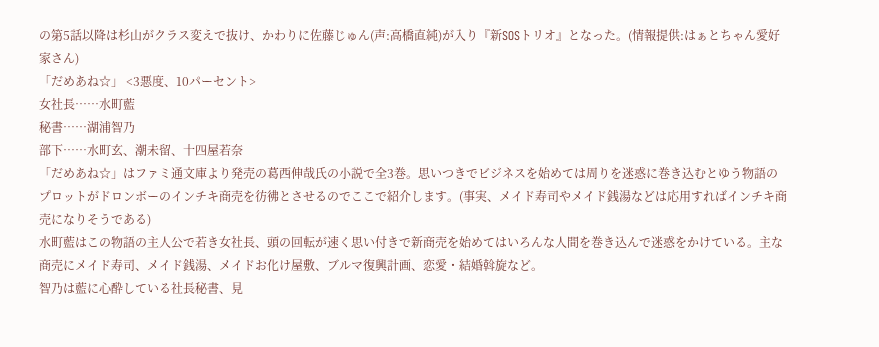の第5話以降は杉山がクラス変えで抜け、かわりに佐藤じゅん(声:高橋直純)が入り『新SOSトリオ』となった。(情報提供:はぁとちゃん愛好家さん)
「だめあね☆」 <3悪度、10パーセント>
女社長……水町藍
秘書……湖浦智乃
部下……水町玄、潮未留、十四屋若奈
「だめあね☆」はファミ通文庫より発売の葛西伸哉氏の小説で全3巻。思いつきでビジネスを始めては周りを迷惑に巻き込むとゆう物語のプロットがドロンボーのインチキ商売を彷彿とさせるのでここで紹介します。(事実、メイド寿司やメイド銭湯などは応用すればインチキ商売になりそうである)
水町藍はこの物語の主人公で若き女社長、頭の回転が速く思い付きで新商売を始めてはいろんな人間を巻き込んで迷惑をかけている。主な商売にメイド寿司、メイド銭湯、メイドお化け屋敷、ブルマ復興計画、恋愛・結婚斡旋など。
智乃は藍に心酔している社長秘書、見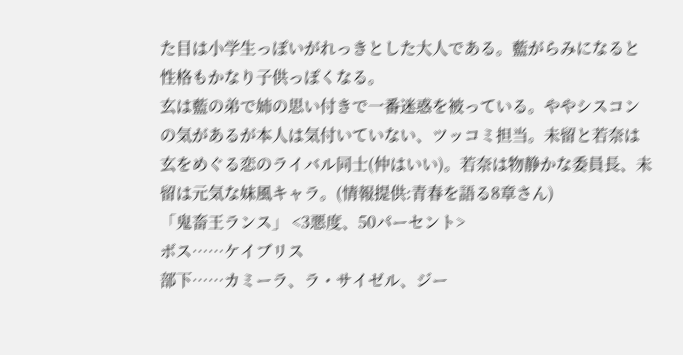た目は小学生っぽいがれっきとした大人である。藍がらみになると性格もかなり子供っぽくなる。
玄は藍の弟で姉の思い付きで一番迷惑を被っている。ややシスコンの気があるが本人は気付いていない、ツッコミ担当。未留と若奈は玄をめぐる恋のライバル同士(仲はいい)。若奈は物静かな委員長、未留は元気な妹風キャラ。(情報提供:青春を語る8章さん)
「鬼畜王ランス」 <3悪度、50パーセント>
ボス……ケイブリス
部下……カミーラ、ラ・サイゼル、ジー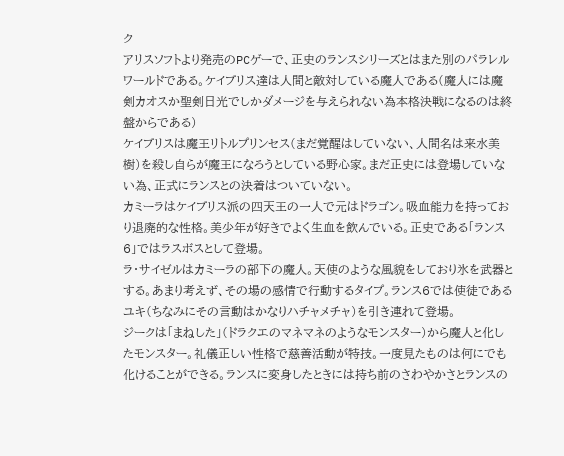ク
アリスソフトより発売のPCゲーで、正史のランスシリーズとはまた別のパラレルワールドである。ケイブリス達は人間と敵対している魔人である(魔人には魔剣カオスか聖剣日光でしかダメージを与えられない為本格決戦になるのは終盤からである)
ケイブリスは魔王リトルプリンセス(まだ覚醒はしていない、人間名は来水美樹)を殺し自らが魔王になろうとしている野心家。まだ正史には登場していない為、正式にランスとの決着はついていない。
カミーラはケイブリス派の四天王の一人で元はドラゴン。吸血能力を持っており退廃的な性格。美少年が好きでよく生血を飲んでいる。正史である「ランス6」ではラスボスとして登場。
ラ・サイゼルはカミーラの部下の魔人。天使のような風貌をしており氷を武器とする。あまり考えず、その場の感情で行動するタイプ。ランス6では使徒であるユキ(ちなみにその言動はかなりハチャメチャ)を引き連れて登場。
ジークは「まねした」(ドラクエのマネマネのようなモンスター)から魔人と化したモンスター。礼儀正しい性格で慈善活動が特技。一度見たものは何にでも化けることができる。ランスに変身したときには持ち前のさわやかさとランスの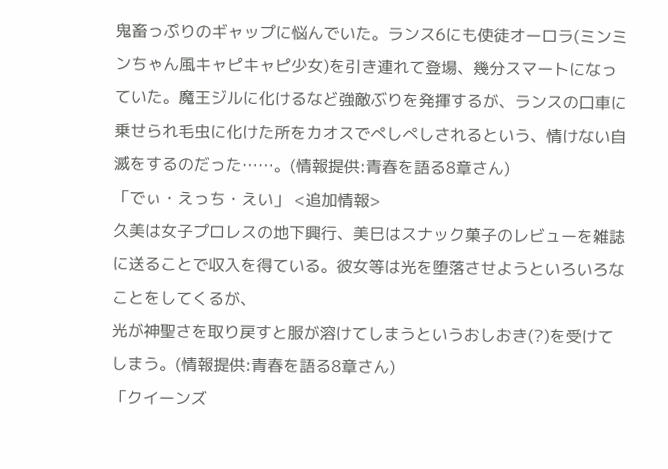鬼畜っぷりのギャップに悩んでいた。ランス6にも使徒オーロラ(ミンミンちゃん風キャピキャピ少女)を引き連れて登場、幾分スマートになっていた。魔王ジルに化けるなど強敵ぶりを発揮するが、ランスの口車に乗せられ毛虫に化けた所をカオスでぺしぺしされるという、情けない自滅をするのだった……。(情報提供:青春を語る8章さん)
「でぃ・えっち・えい」 <追加情報>
久美は女子プロレスの地下興行、美巳はスナック菓子のレビューを雑誌に送ることで収入を得ている。彼女等は光を堕落させようといろいろなことをしてくるが、
光が神聖さを取り戻すと服が溶けてしまうというおしおき(?)を受けてしまう。(情報提供:青春を語る8章さん)
「クイーンズ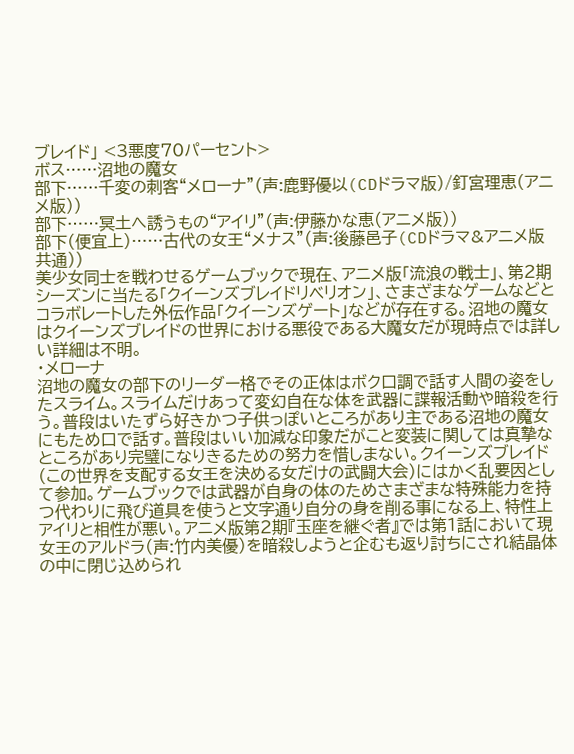ブレイド」 <3悪度70パーセント>
ボス……沼地の魔女
部下……千変の刺客“メローナ”(声:鹿野優以(CDドラマ版)/釘宮理恵(アニメ版))
部下……冥土へ誘うもの“アイリ”(声:伊藤かな恵(アニメ版))
部下(便宜上)……古代の女王“メナス”(声:後藤邑子(CDドラマ&アニメ版共通))
美少女同士を戦わせるゲームブックで現在、アニメ版「流浪の戦士」、第2期シーズンに当たる「クイーンズブレイドリベリオン」、さまざまなゲームなどとコラボレートした外伝作品「クイーンズゲート」などが存在する。沼地の魔女はクイーンズブレイドの世界における悪役である大魔女だが現時点では詳しい詳細は不明。
・メローナ
沼地の魔女の部下のリーダー格でその正体はボク口調で話す人間の姿をしたスライム。スライムだけあって変幻自在な体を武器に諜報活動や暗殺を行う。普段はいたずら好きかつ子供っぽいところがあり主である沼地の魔女にもため口で話す。普段はいい加減な印象だがこと変装に関しては真摯なところがあり完璧になりきるための努力を惜しまない。クイーンズブレイド(この世界を支配する女王を決める女だけの武闘大会)にはかく乱要因として参加。ゲームブックでは武器が自身の体のためさまざまな特殊能力を持つ代わりに飛び道具を使うと文字通り自分の身を削る事になる上、特性上アイリと相性が悪い。アニメ版第2期『玉座を継ぐ者』では第1話において現女王のアルドラ(声:竹内美優)を暗殺しようと企むも返り討ちにされ結晶体の中に閉じ込められ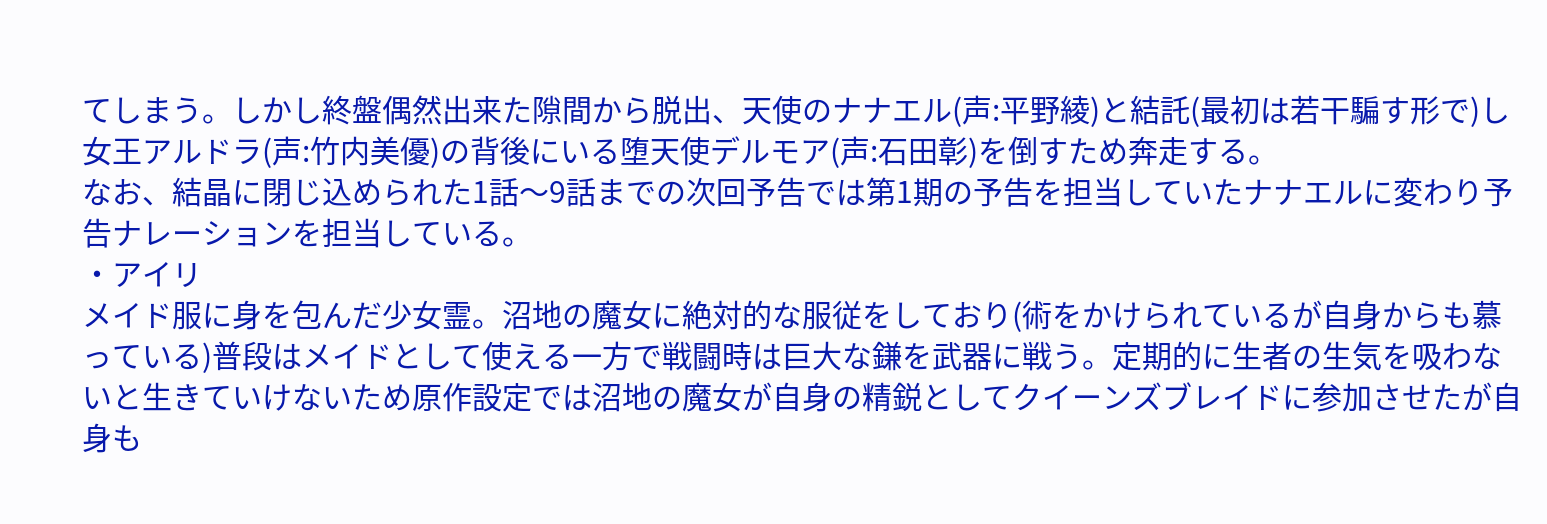てしまう。しかし終盤偶然出来た隙間から脱出、天使のナナエル(声:平野綾)と結託(最初は若干騙す形で)し女王アルドラ(声:竹内美優)の背後にいる堕天使デルモア(声:石田彰)を倒すため奔走する。
なお、結晶に閉じ込められた1話〜9話までの次回予告では第1期の予告を担当していたナナエルに変わり予告ナレーションを担当している。
・アイリ
メイド服に身を包んだ少女霊。沼地の魔女に絶対的な服従をしており(術をかけられているが自身からも慕っている)普段はメイドとして使える一方で戦闘時は巨大な鎌を武器に戦う。定期的に生者の生気を吸わないと生きていけないため原作設定では沼地の魔女が自身の精鋭としてクイーンズブレイドに参加させたが自身も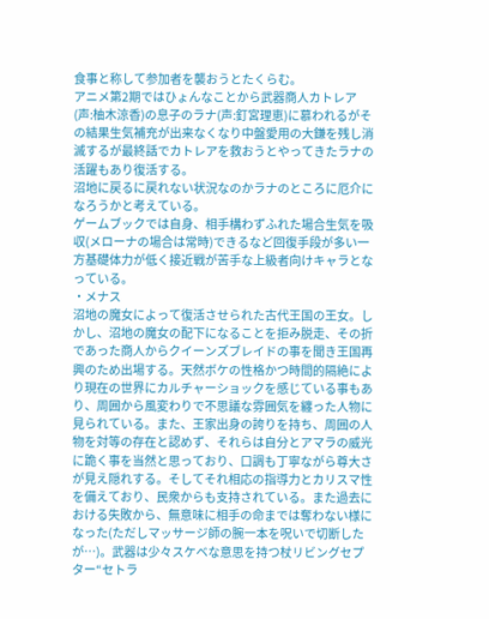食事と称して参加者を襲おうとたくらむ。
アニメ第2期ではひょんなことから武器商人カトレア(声:柚木涼香)の息子のラナ(声:釘宮理恵)に慕われるがその結果生気補充が出来なくなり中盤愛用の大鎌を残し消滅するが最終話でカトレアを救おうとやってきたラナの活躍もあり復活する。
沼地に戻るに戻れない状況なのかラナのところに厄介になろうかと考えている。
ゲームブックでは自身、相手構わずふれた場合生気を吸収(メローナの場合は常時)できるなど回復手段が多い一方基礎体力が低く接近戦が苦手な上級者向けキャラとなっている。
・メナス
沼地の魔女によって復活させられた古代王国の王女。しかし、沼地の魔女の配下になることを拒み脱走、その折であった商人からクイーンズブレイドの事を聞き王国再興のため出場する。天然ボケの性格かつ時間的隔絶により現在の世界にカルチャーショックを感じている事もあり、周囲から風変わりで不思議な雰囲気を纏った人物に見られている。また、王家出身の誇りを持ち、周囲の人物を対等の存在と認めず、それらは自分とアマラの威光に跪く事を当然と思っており、口調も丁寧ながら尊大さが見え隠れする。そしてそれ相応の指導力とカリスマ性を備えており、民衆からも支持されている。また過去における失敗から、無意味に相手の命までは奪わない様になった(ただしマッサージ師の腕一本を呪いで切断したが…)。武器は少々スケベな意思を持つ杖リビングセプター“セトラ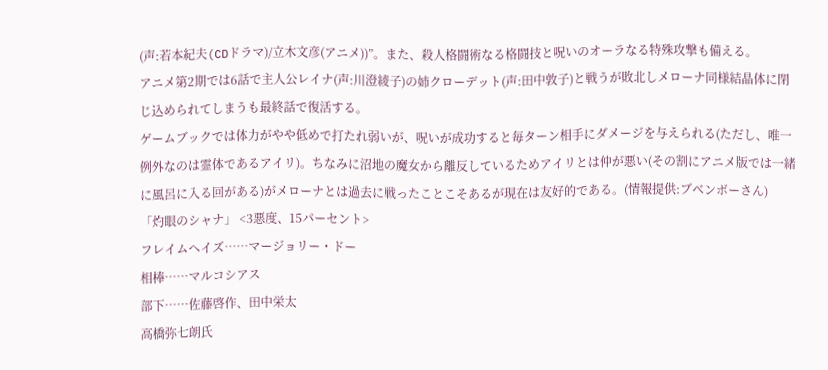(声:若本紀夫(CDドラマ)/立木文彦(アニメ))”。また、殺人格闘術なる格闘技と呪いのオーラなる特殊攻撃も備える。
アニメ第2期では6話で主人公レイナ(声:川澄綾子)の姉クローデット(声:田中敦子)と戦うが敗北しメローナ同様結晶体に閉じ込められてしまうも最終話で復活する。
ゲームブックでは体力がやや低めで打たれ弱いが、呪いが成功すると毎ターン相手にダメージを与えられる(ただし、唯一例外なのは霊体であるアイリ)。ちなみに沼地の魔女から離反しているためアイリとは仲が悪い(その割にアニメ版では一緒に風呂に入る回がある)がメローナとは過去に戦ったことこそあるが現在は友好的である。(情報提供:ブベンボーさん)
「灼眼のシャナ」 <3悪度、15パーセント>
フレイムへイズ……マージョリー・ドー
相棒……マルコシアス
部下……佐藤啓作、田中栄太
高橋弥七朗氏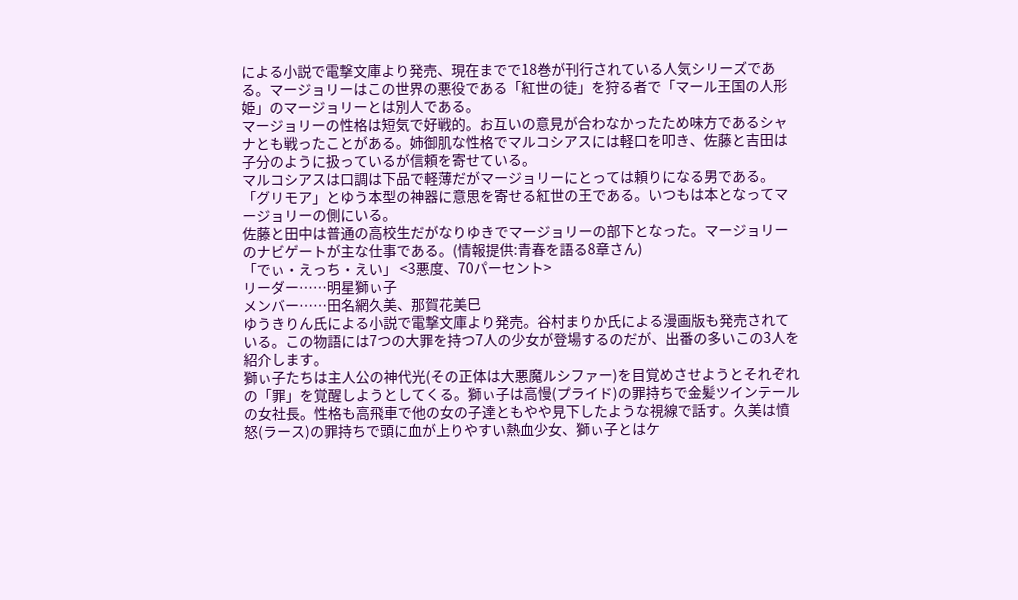による小説で電撃文庫より発売、現在までで18巻が刊行されている人気シリーズである。マージョリーはこの世界の悪役である「紅世の徒」を狩る者で「マール王国の人形姫」のマージョリーとは別人である。
マージョリーの性格は短気で好戦的。お互いの意見が合わなかったため味方であるシャナとも戦ったことがある。姉御肌な性格でマルコシアスには軽口を叩き、佐藤と吉田は子分のように扱っているが信頼を寄せている。
マルコシアスは口調は下品で軽薄だがマージョリーにとっては頼りになる男である。「グリモア」とゆう本型の神器に意思を寄せる紅世の王である。いつもは本となってマージョリーの側にいる。
佐藤と田中は普通の高校生だがなりゆきでマージョリーの部下となった。マージョリーのナビゲートが主な仕事である。(情報提供:青春を語る8章さん)
「でぃ・えっち・えい」 <3悪度、70パーセント>
リーダー……明星獅ぃ子
メンバー……田名網久美、那賀花美巳
ゆうきりん氏による小説で電撃文庫より発売。谷村まりか氏による漫画版も発売されている。この物語には7つの大罪を持つ7人の少女が登場するのだが、出番の多いこの3人を紹介します。
獅ぃ子たちは主人公の神代光(その正体は大悪魔ルシファー)を目覚めさせようとそれぞれの「罪」を覚醒しようとしてくる。獅ぃ子は高慢(プライド)の罪持ちで金髪ツインテールの女社長。性格も高飛車で他の女の子達ともやや見下したような視線で話す。久美は憤怒(ラース)の罪持ちで頭に血が上りやすい熱血少女、獅ぃ子とはケ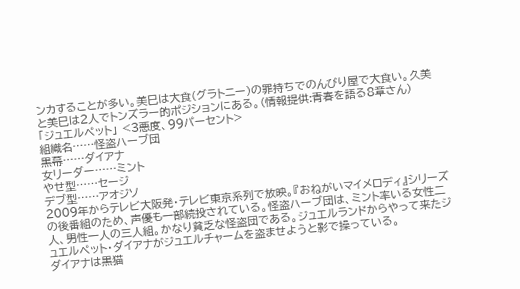ンカすることが多い。美巳は大食(グラトニー)の罪持ちでのんびり屋で大食い。久美と美巳は2人でトンズラー的ポジションにある。(情報提供:青春を語る8章さん)
「ジュエルペット」 <3悪度、99パーセント>
組織名……怪盗ハーブ団
黒幕……ダイアナ
女リーダー……ミント
やせ型……セージ
デブ型……アオジソ
2009年からテレビ大阪発・テレビ東京系列で放映。『おねがいマイメロディ』シリーズの後番組のため、声優も一部続投されている。怪盗ハーブ団は、ミント率いる女性二人、男性一人の三人組。かなり貧乏な怪盗団である。ジュエルランドからやって来たジュエルペット・ダイアナがジュエルチャームを盗ませようと影で操っている。
ダイアナは黒猫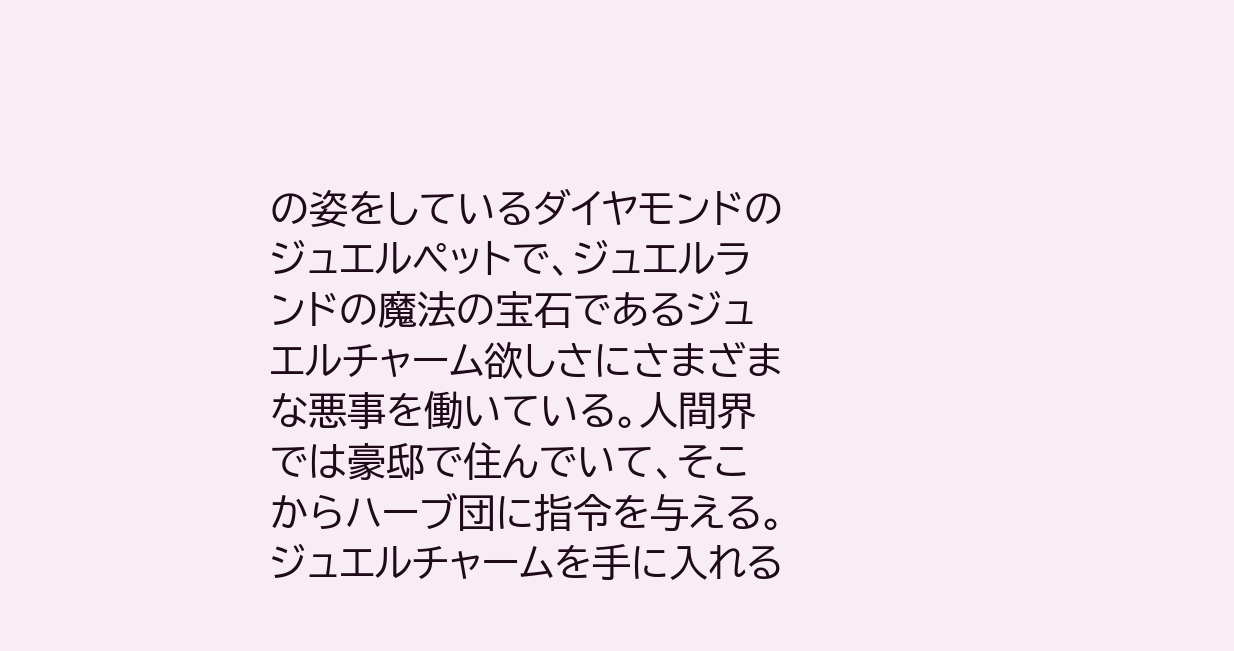の姿をしているダイヤモンドのジュエルペットで、ジュエルランドの魔法の宝石であるジュエルチャーム欲しさにさまざまな悪事を働いている。人間界では豪邸で住んでいて、そこからハーブ団に指令を与える。ジュエルチャームを手に入れる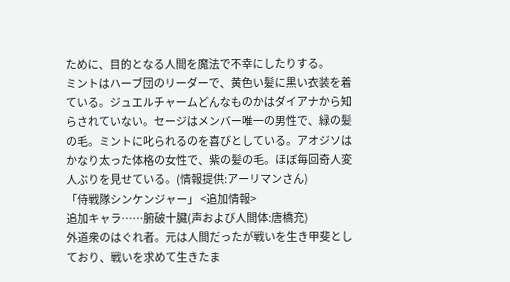ために、目的となる人間を魔法で不幸にしたりする。
ミントはハーブ団のリーダーで、黄色い髪に黒い衣装を着ている。ジュエルチャームどんなものかはダイアナから知らされていない。セージはメンバー唯一の男性で、緑の髪の毛。ミントに叱られるのを喜びとしている。アオジソはかなり太った体格の女性で、紫の髪の毛。ほぼ毎回奇人変人ぶりを見せている。(情報提供:アーリマンさん)
「侍戦隊シンケンジャー」 <追加情報>
追加キャラ……腑破十臓(声および人間体:唐橋充)
外道衆のはぐれ者。元は人間だったが戦いを生き甲斐としており、戦いを求めて生きたま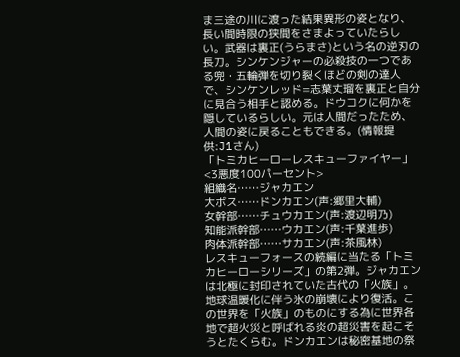ま三途の川に渡った結果異形の姿となり、長い間時限の狭間をさまよっていたらしい。武器は裏正(うらまさ)という名の逆刃の長刀。シンケンジャーの必殺技の一つである兜・五輪弾を切り裂くほどの剣の達人で、シンケンレッド=志葉丈瑠を裏正と自分に見合う相手と認める。ドウコクに何かを隠しているらしい。元は人間だったため、人間の姿に戻ることもできる。(情報提供:J1さん)
「トミカヒーローレスキューファイヤー」 <3悪度100パーセント>
組織名……ジャカエン
大ボス……ドンカエン(声:郷里大輔)
女幹部……チュウカエン(声:渡辺明乃)
知能派幹部……ウカエン(声:千葉進歩)
肉体派幹部……サカエン(声:茶風林)
レスキューフォースの続編に当たる「トミカヒーローシリーズ」の第2弾。ジャカエンは北極に封印されていた古代の「火族」。地球温暖化に伴う氷の崩壊により復活。この世界を「火族」のものにする為に世界各地で超火災と呼ばれる炎の超災害を起こそうとたくらむ。ドンカエンは秘密基地の祭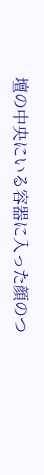壇の中央にいる容器に入った顔のつ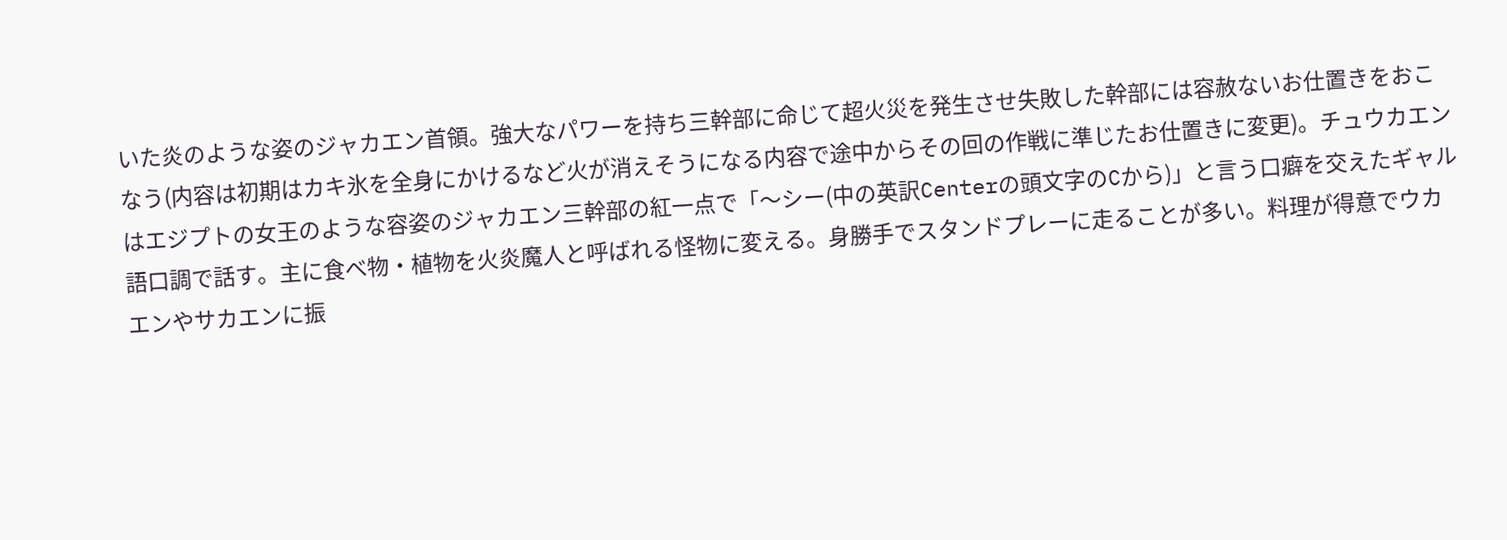いた炎のような姿のジャカエン首領。強大なパワーを持ち三幹部に命じて超火災を発生させ失敗した幹部には容赦ないお仕置きをおこなう(内容は初期はカキ氷を全身にかけるなど火が消えそうになる内容で途中からその回の作戦に準じたお仕置きに変更)。チュウカエンはエジプトの女王のような容姿のジャカエン三幹部の紅一点で「〜シー(中の英訳Centerの頭文字のCから)」と言う口癖を交えたギャル語口調で話す。主に食べ物・植物を火炎魔人と呼ばれる怪物に変える。身勝手でスタンドプレーに走ることが多い。料理が得意でウカエンやサカエンに振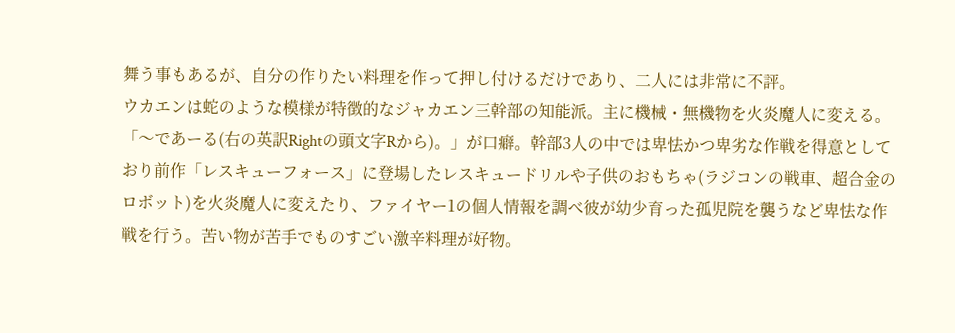舞う事もあるが、自分の作りたい料理を作って押し付けるだけであり、二人には非常に不評。
ウカエンは蛇のような模様が特徴的なジャカエン三幹部の知能派。主に機械・無機物を火炎魔人に変える。「〜であーる(右の英訳Rightの頭文字Rから)。」が口癖。幹部3人の中では卑怯かつ卑劣な作戦を得意としており前作「レスキューフォース」に登場したレスキュードリルや子供のおもちゃ(ラジコンの戦車、超合金のロボット)を火炎魔人に変えたり、ファイヤー1の個人情報を調べ彼が幼少育った孤児院を襲うなど卑怯な作戦を行う。苦い物が苦手でものすごい激辛料理が好物。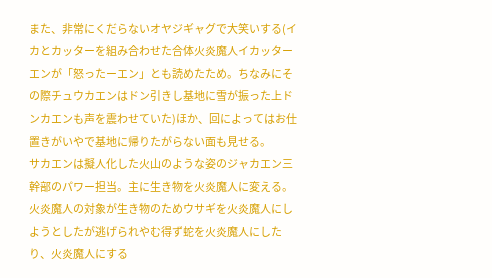また、非常にくだらないオヤジギャグで大笑いする(イカとカッターを組み合わせた合体火炎魔人イカッターエンが「怒ったーエン」とも読めたため。ちなみにその際チュウカエンはドン引きし基地に雪が振った上ドンカエンも声を震わせていた)ほか、回によってはお仕置きがいやで基地に帰りたがらない面も見せる。
サカエンは擬人化した火山のような姿のジャカエン三幹部のパワー担当。主に生き物を火炎魔人に変える。火炎魔人の対象が生き物のためウサギを火炎魔人にしようとしたが逃げられやむ得ず蛇を火炎魔人にしたり、火炎魔人にする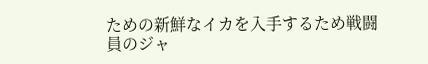ための新鮮なイカを入手するため戦闘員のジャ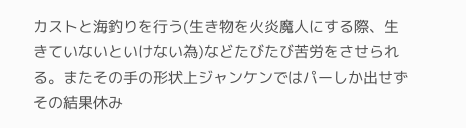カストと海釣りを行う(生き物を火炎魔人にする際、生きていないといけない為)などたびたび苦労をさせられる。またその手の形状上ジャンケンではパーしか出せずその結果休み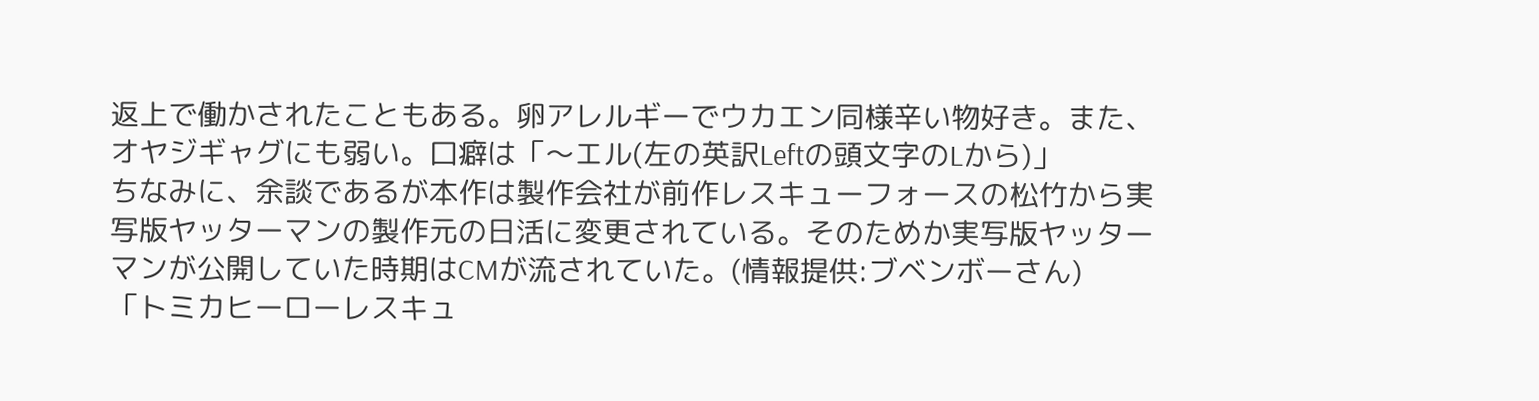返上で働かされたこともある。卵アレルギーでウカエン同様辛い物好き。また、オヤジギャグにも弱い。口癖は「〜エル(左の英訳Leftの頭文字のLから)」
ちなみに、余談であるが本作は製作会社が前作レスキューフォースの松竹から実写版ヤッターマンの製作元の日活に変更されている。そのためか実写版ヤッターマンが公開していた時期はCMが流されていた。(情報提供:ブベンボーさん)
「トミカヒーローレスキュ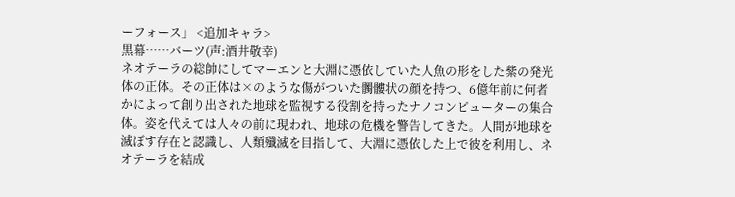ーフォース」 <追加キャラ>
黒幕……バーツ(声:酒井敬幸)
ネオテーラの総帥にしてマーエンと大淵に憑依していた人魚の形をした紫の発光体の正体。その正体は×のような傷がついた髑髏状の顔を持つ、6億年前に何者かによって創り出された地球を監視する役割を持ったナノコンピューターの集合体。姿を代えては人々の前に現われ、地球の危機を警告してきた。人間が地球を滅ぼす存在と認識し、人類殲滅を目指して、大淵に憑依した上で彼を利用し、ネオテーラを結成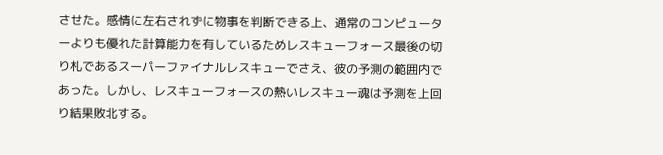させた。感情に左右されずに物事を判断できる上、通常のコンピューターよりも優れた計算能力を有しているためレスキューフォース最後の切り札であるスーパーファイナルレスキューでさえ、彼の予測の範囲内であった。しかし、レスキューフォースの熱いレスキュー魂は予測を上回り結果敗北する。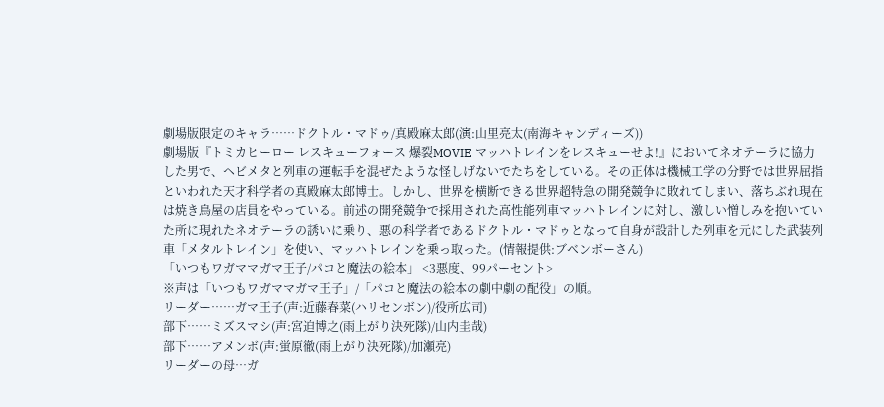劇場版限定のキャラ……ドクトル・マドゥ/真殿麻太郎(演:山里亮太(南海キャンディーズ))
劇場版『トミカヒーロー レスキューフォース 爆裂MOVIE マッハトレインをレスキューせよ!』においてネオテーラに協力した男で、ヘビメタと列車の運転手を混ぜたような怪しげないでたちをしている。その正体は機械工学の分野では世界屈指といわれた天才科学者の真殿麻太郎博士。しかし、世界を横断できる世界超特急の開発競争に敗れてしまい、落ちぶれ現在は焼き鳥屋の店員をやっている。前述の開発競争で採用された高性能列車マッハトレインに対し、激しい憎しみを抱いていた所に現れたネオテーラの誘いに乗り、悪の科学者であるドクトル・マドゥとなって自身が設計した列車を元にした武装列車「メタルトレイン」を使い、マッハトレインを乗っ取った。(情報提供:ブベンボーさん)
「いつもワガママガマ王子/パコと魔法の絵本」 <3悪度、99パーセント>
※声は「いつもワガママガマ王子」/「パコと魔法の絵本の劇中劇の配役」の順。
リーダー……ガマ王子(声:近藤春菜(ハリセンボン)/役所広司)
部下……ミズスマシ(声:宮迫博之(雨上がり決死隊)/山内圭哉)
部下……アメンボ(声:蛍原徹(雨上がり決死隊)/加瀬亮)
リーダーの母…ガ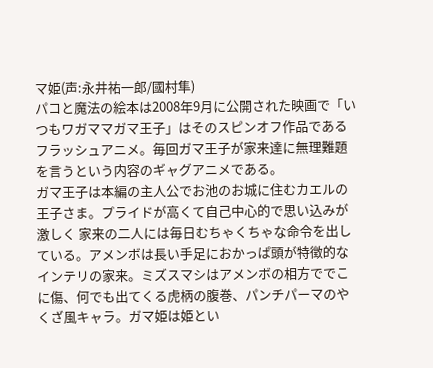マ姫(声:永井祐一郎/國村隼)
パコと魔法の絵本は2008年9月に公開された映画で「いつもワガママガマ王子」はそのスピンオフ作品であるフラッシュアニメ。毎回ガマ王子が家来達に無理難題を言うという内容のギャグアニメである。
ガマ王子は本編の主人公でお池のお城に住むカエルの王子さま。プライドが高くて自己中心的で思い込みが激しく 家来の二人には毎日むちゃくちゃな命令を出している。アメンボは長い手足におかっぱ頭が特徴的なインテリの家来。ミズスマシはアメンボの相方ででこに傷、何でも出てくる虎柄の腹巻、パンチパーマのやくざ風キャラ。ガマ姫は姫とい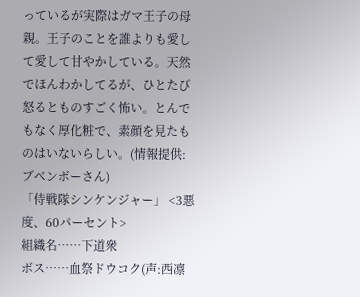っているが実際はガマ王子の母親。王子のことを誰よりも愛して愛して甘やかしている。天然でほんわかしてるが、ひとたび怒るとものすごく怖い。とんでもなく厚化粧で、素顔を見たものはいないらしい。(情報提供:ブベンボーさん)
「侍戦隊シンケンジャー」 <3悪度、60パーセント>
組織名……下道衆
ボス……血祭ドウコク(声:西凛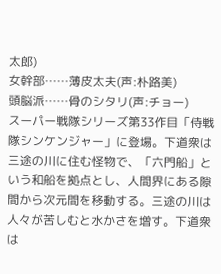太郎)
女幹部……薄皮太夫(声:朴路美)
頭脳派……骨のシタリ(声:チョー)
スーパー戦隊シリーズ第33作目「侍戦隊シンケンジャー」に登場。下道衆は三途の川に住む怪物で、「六門船」という和船を拠点とし、人間界にある隙間から次元間を移動する。三途の川は人々が苦しむと水かさを増す。下道衆は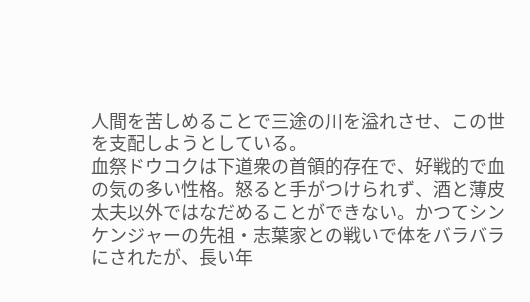人間を苦しめることで三途の川を溢れさせ、この世を支配しようとしている。
血祭ドウコクは下道衆の首領的存在で、好戦的で血の気の多い性格。怒ると手がつけられず、酒と薄皮太夫以外ではなだめることができない。かつてシンケンジャーの先祖・志葉家との戦いで体をバラバラにされたが、長い年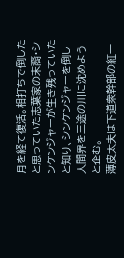月を経て復活。相打ちで倒したと思っていた志葉家の末裔・シンケンジャーが生き残っていたと知り、シンケンジャーを倒し人間界を三途の川に沈めようと企む。
薄皮太夫は下道衆幹部の紅一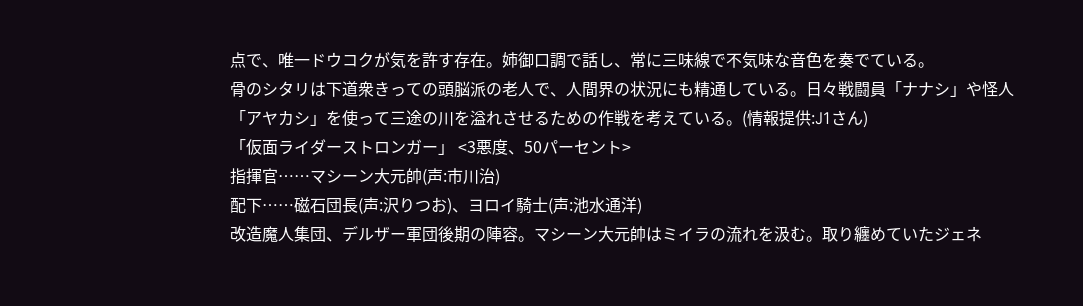点で、唯一ドウコクが気を許す存在。姉御口調で話し、常に三味線で不気味な音色を奏でている。
骨のシタリは下道衆きっての頭脳派の老人で、人間界の状況にも精通している。日々戦闘員「ナナシ」や怪人「アヤカシ」を使って三途の川を溢れさせるための作戦を考えている。(情報提供:J1さん)
「仮面ライダーストロンガー」 <3悪度、50パーセント>
指揮官……マシーン大元帥(声:市川治)
配下……磁石団長(声:沢りつお)、ヨロイ騎士(声:池水通洋)
改造魔人集団、デルザー軍団後期の陣容。マシーン大元帥はミイラの流れを汲む。取り纏めていたジェネ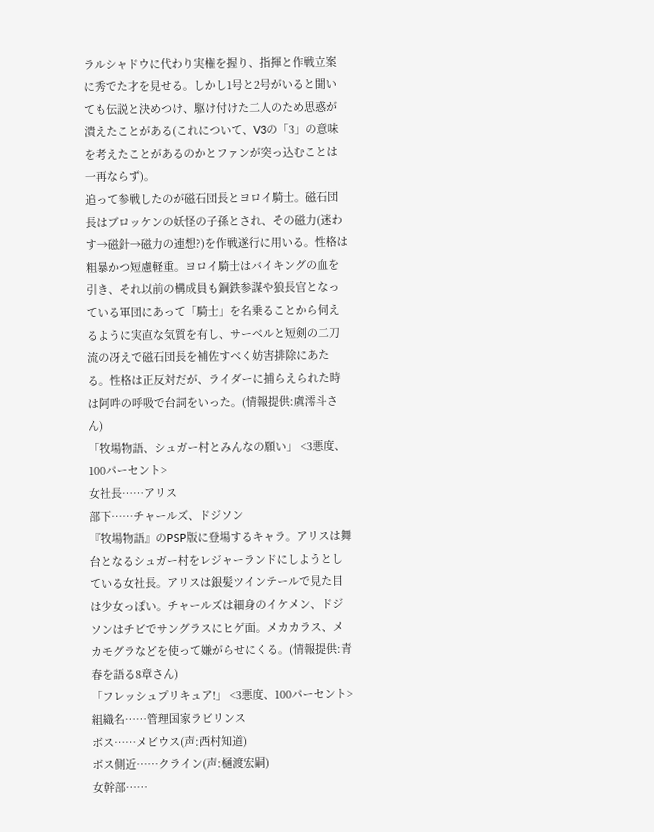ラルシャドウに代わり実権を握り、指揮と作戦立案に秀でた才を見せる。しかし1号と2号がいると聞いても伝説と決めつけ、駆け付けた二人のため思惑が潰えたことがある(これについて、V3の「3」の意味を考えたことがあるのかとファンが突っ込むことは一再ならず)。
追って参戦したのが磁石団長とヨロイ騎士。磁石団長はブロッケンの妖怪の子孫とされ、その磁力(迷わす→磁針→磁力の連想?)を作戦遂行に用いる。性格は粗暴かつ短慮軽重。ヨロイ騎士はバイキングの血を引き、それ以前の構成員も鋼鉄参謀や狼長官となっている軍団にあって「騎士」を名乗ることから伺えるように実直な気質を有し、サーベルと短剣の二刀流の冴えで磁石団長を補佐すべく妨害排除にあたる。性格は正反対だが、ライダーに捕らえられた時は阿吽の呼吸で台詞をいった。(情報提供:虞澪斗さん)
「牧場物語、シュガー村とみんなの願い」 <3悪度、100パーセント>
女社長……アリス
部下……チャールズ、ドジソン
『牧場物語』のPSP版に登場するキャラ。アリスは舞台となるシュガー村をレジャーランドにしようとしている女社長。アリスは銀髪ツインテールで見た目は少女っぽい。チャールズは細身のイケメン、ドジソンはチビでサングラスにヒゲ面。メカカラス、メカモグラなどを使って嫌がらせにくる。(情報提供:青春を語る8章さん)
「フレッシュプリキュア!」 <3悪度、100パーセント>
組織名……管理国家ラビリンス
ボス……メビウス(声:西村知道)
ボス側近……クライン(声:樋渡宏嗣)
女幹部……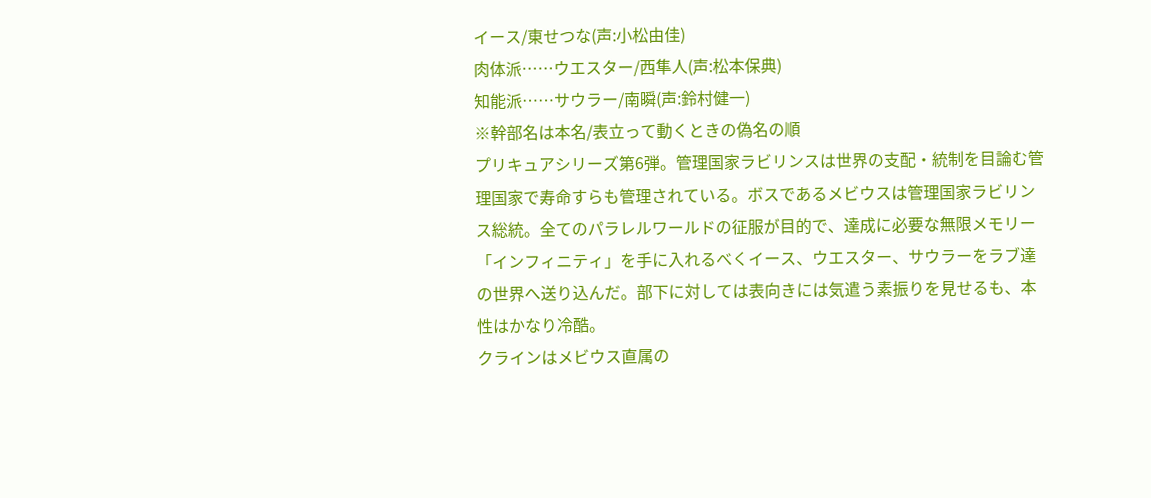イース/東せつな(声:小松由佳)
肉体派……ウエスター/西隼人(声:松本保典)
知能派……サウラー/南瞬(声:鈴村健一)
※幹部名は本名/表立って動くときの偽名の順
プリキュアシリーズ第6弾。管理国家ラビリンスは世界の支配・統制を目論む管理国家で寿命すらも管理されている。ボスであるメビウスは管理国家ラビリンス総統。全てのパラレルワールドの征服が目的で、達成に必要な無限メモリー「インフィニティ」を手に入れるべくイース、ウエスター、サウラーをラブ達の世界へ送り込んだ。部下に対しては表向きには気遣う素振りを見せるも、本性はかなり冷酷。
クラインはメビウス直属の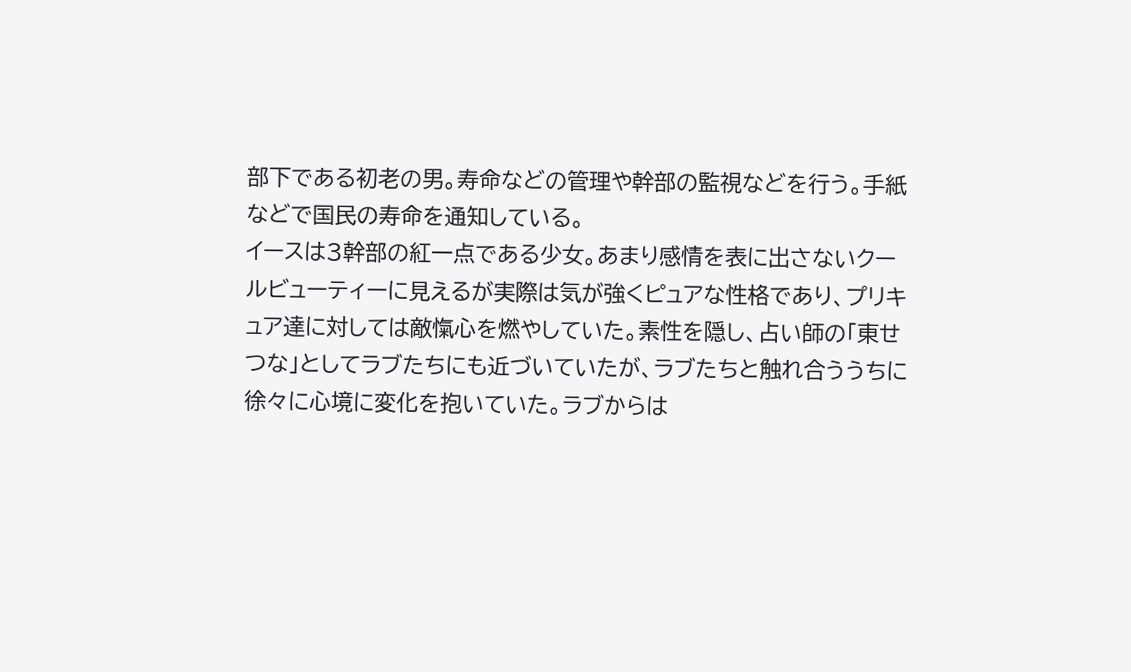部下である初老の男。寿命などの管理や幹部の監視などを行う。手紙などで国民の寿命を通知している。
イースは3幹部の紅一点である少女。あまり感情を表に出さないクールビューティーに見えるが実際は気が強くピュアな性格であり、プリキュア達に対しては敵愾心を燃やしていた。素性を隠し、占い師の「東せつな」としてラブたちにも近づいていたが、ラブたちと触れ合ううちに徐々に心境に変化を抱いていた。ラブからは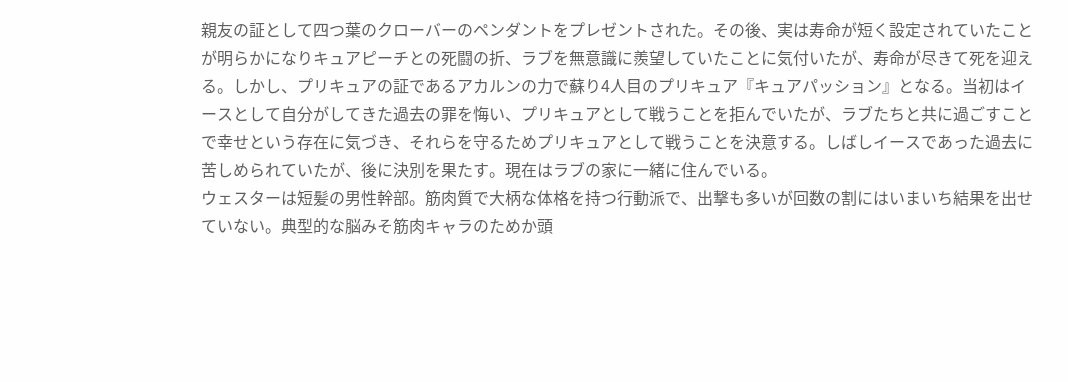親友の証として四つ葉のクローバーのペンダントをプレゼントされた。その後、実は寿命が短く設定されていたことが明らかになりキュアピーチとの死闘の折、ラブを無意識に羨望していたことに気付いたが、寿命が尽きて死を迎える。しかし、プリキュアの証であるアカルンの力で蘇り4人目のプリキュア『キュアパッション』となる。当初はイースとして自分がしてきた過去の罪を悔い、プリキュアとして戦うことを拒んでいたが、ラブたちと共に過ごすことで幸せという存在に気づき、それらを守るためプリキュアとして戦うことを決意する。しばしイースであった過去に苦しめられていたが、後に決別を果たす。現在はラブの家に一緒に住んでいる。
ウェスターは短髪の男性幹部。筋肉質で大柄な体格を持つ行動派で、出撃も多いが回数の割にはいまいち結果を出せていない。典型的な脳みそ筋肉キャラのためか頭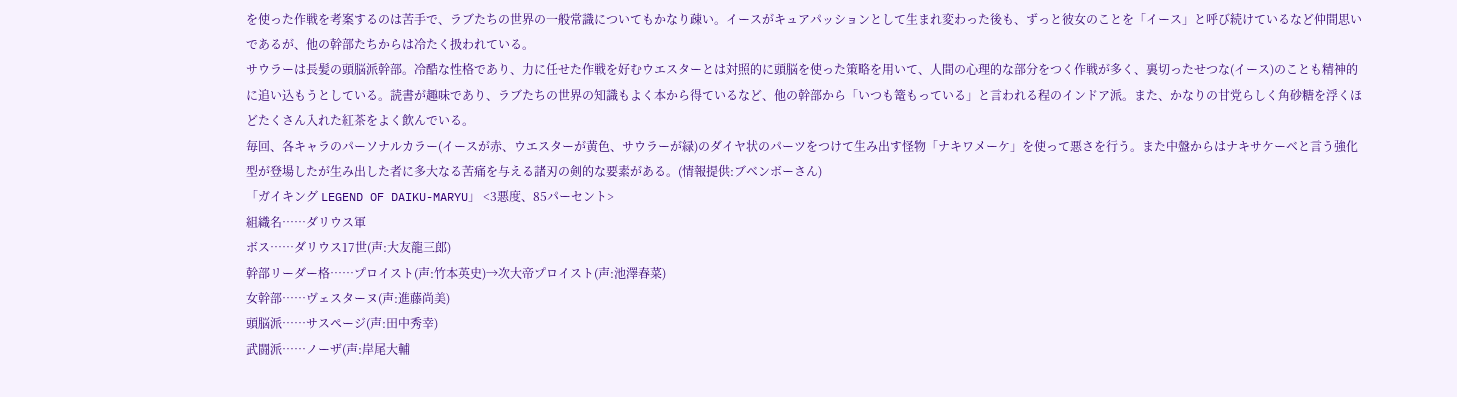を使った作戦を考案するのは苦手で、ラブたちの世界の一般常識についてもかなり疎い。イースがキュアパッションとして生まれ変わった後も、ずっと彼女のことを「イース」と呼び続けているなど仲間思いであるが、他の幹部たちからは冷たく扱われている。
サウラーは長髪の頭脳派幹部。冷酷な性格であり、力に任せた作戦を好むウエスターとは対照的に頭脳を使った策略を用いて、人間の心理的な部分をつく作戦が多く、裏切ったせつな(イース)のことも精神的に追い込もうとしている。読書が趣味であり、ラブたちの世界の知識もよく本から得ているなど、他の幹部から「いつも篭もっている」と言われる程のインドア派。また、かなりの甘党らしく角砂糖を浮くほどたくさん入れた紅茶をよく飲んでいる。
毎回、各キャラのパーソナルカラー(イースが赤、ウエスターが黄色、サウラーが緑)のダイヤ状のパーツをつけて生み出す怪物「ナキワメーケ」を使って悪さを行う。また中盤からはナキサケーベと言う強化型が登場したが生み出した者に多大なる苦痛を与える諸刃の剣的な要素がある。(情報提供:ブベンボーさん)
「ガイキング LEGEND OF DAIKU-MARYU」 <3悪度、85パーセント>
組織名……ダリウス軍
ボス……ダリウス17世(声:大友龍三郎)
幹部リーダー格……プロイスト(声:竹本英史)→次大帝プロイスト(声:池澤春菜)
女幹部……ヴェスターヌ(声:進藤尚美)
頭脳派……サスページ(声:田中秀幸)
武闘派……ノーザ(声:岸尾大輔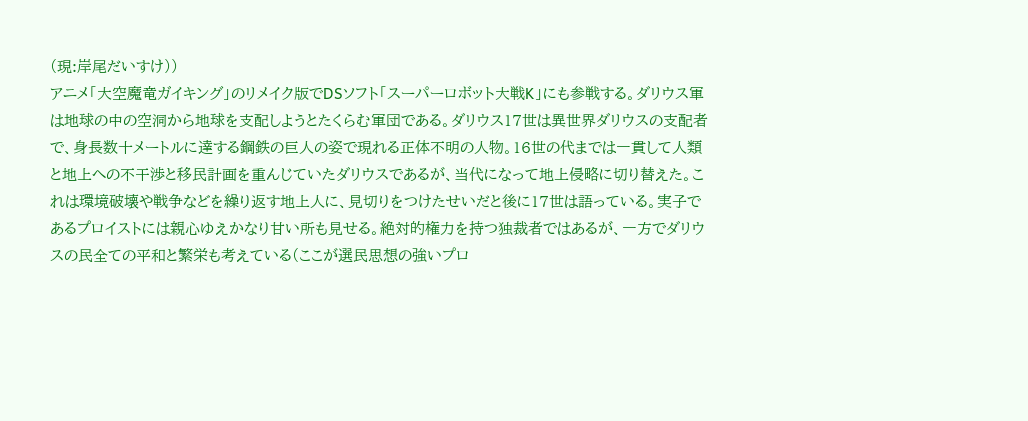(現:岸尾だいすけ))
アニメ「大空魔竜ガイキング」のリメイク版でDSソフト「スーパーロボット大戦K」にも参戦する。ダリウス軍は地球の中の空洞から地球を支配しようとたくらむ軍団である。ダリウス17世は異世界ダリウスの支配者で、身長数十メートルに達する鋼鉄の巨人の姿で現れる正体不明の人物。16世の代までは一貫して人類と地上への不干渉と移民計画を重んじていたダリウスであるが、当代になって地上侵略に切り替えた。これは環境破壊や戦争などを繰り返す地上人に、見切りをつけたせいだと後に17世は語っている。実子であるプロイストには親心ゆえかなり甘い所も見せる。絶対的権力を持つ独裁者ではあるが、一方でダリウスの民全ての平和と繁栄も考えている(ここが選民思想の強いプロ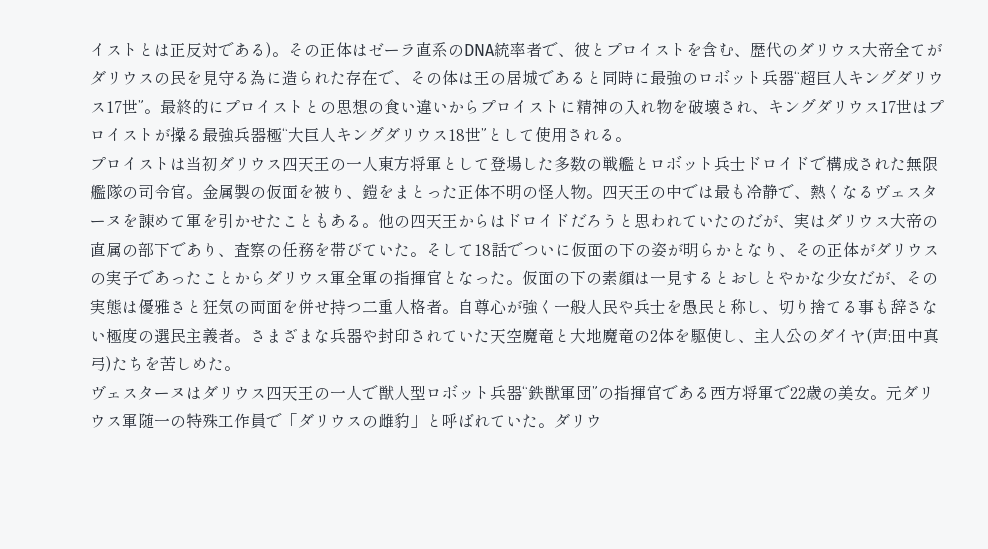イストとは正反対である)。その正体はゼーラ直系のDNA統率者で、彼とプロイストを含む、歴代のダリウス大帝全てがダリウスの民を見守る為に造られた存在で、その体は王の居城であると同時に最強のロボット兵器“超巨人キングダリウス17世”。最終的にプロイストとの思想の食い違いからプロイストに精神の入れ物を破壊され、キングダリウス17世はプロイストが操る最強兵器極“大巨人キングダリウス18世”として使用される。
プロイストは当初ダリウス四天王の一人東方将軍として登場した多数の戦艦とロボット兵士ドロイドで構成された無限艦隊の司令官。金属製の仮面を被り、鎧をまとった正体不明の怪人物。四天王の中では最も冷静で、熱くなるヴェスターヌを諌めて軍を引かせたこともある。他の四天王からはドロイドだろうと思われていたのだが、実はダリウス大帝の直属の部下であり、査察の任務を帯びていた。そして18話でついに仮面の下の姿が明らかとなり、その正体がダリウスの実子であったことからダリウス軍全軍の指揮官となった。仮面の下の素顔は一見するとおしとやかな少女だが、その実態は優雅さと狂気の両面を併せ持つ二重人格者。自尊心が強く一般人民や兵士を愚民と称し、切り捨てる事も辞さない極度の選民主義者。さまざまな兵器や封印されていた天空魔竜と大地魔竜の2体を駆使し、主人公のダイヤ(声:田中真弓)たちを苦しめた。
ヴェスターヌはダリウス四天王の一人で獣人型ロボット兵器“鉄獣軍団”の指揮官である西方将軍で22歳の美女。元ダリウス軍随一の特殊工作員で「ダリウスの雌豹」と呼ばれていた。ダリウ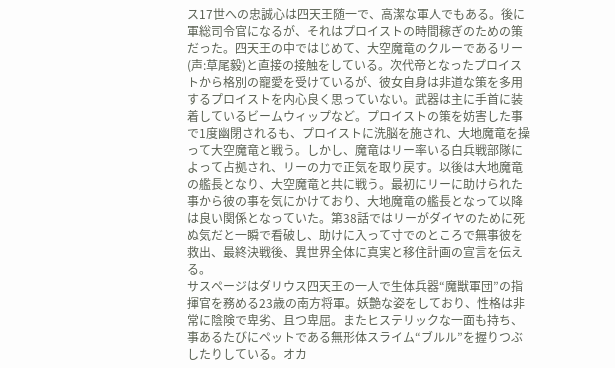ス17世への忠誠心は四天王随一で、高潔な軍人でもある。後に軍総司令官になるが、それはプロイストの時間稼ぎのための策だった。四天王の中ではじめて、大空魔竜のクルーであるリー(声:草尾毅)と直接の接触をしている。次代帝となったプロイストから格別の寵愛を受けているが、彼女自身は非道な策を多用するプロイストを内心良く思っていない。武器は主に手首に装着しているビームウィップなど。プロイストの策を妨害した事で1度幽閉されるも、プロイストに洗脳を施され、大地魔竜を操って大空魔竜と戦う。しかし、魔竜はリー率いる白兵戦部隊によって占拠され、リーの力で正気を取り戻す。以後は大地魔竜の艦長となり、大空魔竜と共に戦う。最初にリーに助けられた事から彼の事を気にかけており、大地魔竜の艦長となって以降は良い関係となっていた。第38話ではリーがダイヤのために死ぬ気だと一瞬で看破し、助けに入って寸でのところで無事彼を救出、最終決戦後、異世界全体に真実と移住計画の宣言を伝える。
サスページはダリウス四天王の一人で生体兵器“魔獣軍団”の指揮官を務める23歳の南方将軍。妖艶な姿をしており、性格は非常に陰険で卑劣、且つ卑屈。またヒステリックな一面も持ち、事あるたびにペットである無形体スライム“ブルル”を握りつぶしたりしている。オカ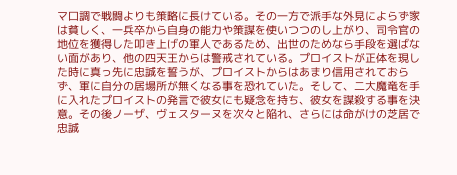マ口調で戦闘よりも策略に長けている。その一方で派手な外見によらず家は貧しく、一兵卒から自身の能力や策謀を使いつつのし上がり、司令官の地位を獲得した叩き上げの軍人であるため、出世のためなら手段を選ばない面があり、他の四天王からは警戒されている。プロイストが正体を現した時に真っ先に忠誠を誓うが、プロイストからはあまり信用されておらず、軍に自分の居場所が無くなる事を恐れていた。そして、二大魔竜を手に入れたプロイストの発言で彼女にも疑念を持ち、彼女を謀殺する事を決意。その後ノーザ、ヴェスターヌを次々と陥れ、さらには命がけの芝居で忠誠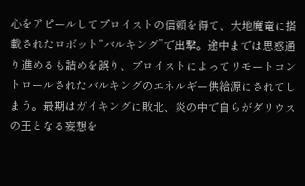心をアピールしてプロイストの信頼を得て、大地魔竜に搭載されたロボット“バルキング”で出撃。途中までは思惑通り進めるも詰めを誤り、プロイストによってリモートコントロールされたバルキングのエネルギー供給源にされてしまう。最期はガイキングに敗北、炎の中で自らがダリウスの王となる妄想を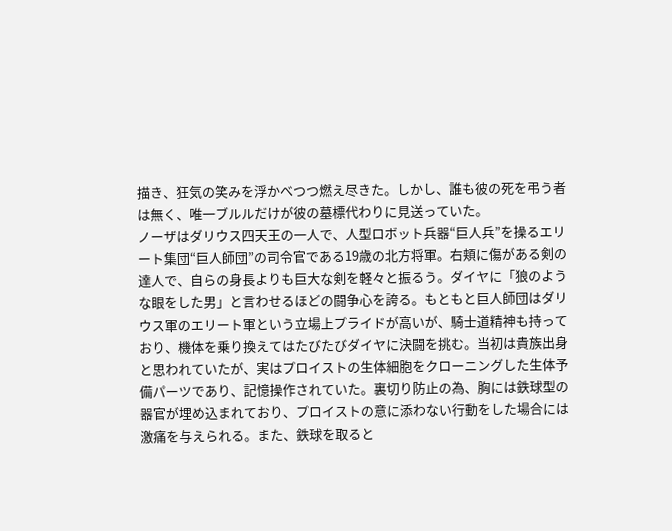描き、狂気の笑みを浮かべつつ燃え尽きた。しかし、誰も彼の死を弔う者は無く、唯一ブルルだけが彼の墓標代わりに見送っていた。
ノーザはダリウス四天王の一人で、人型ロボット兵器“巨人兵”を操るエリート集団“巨人師団”の司令官である19歳の北方将軍。右頬に傷がある剣の達人で、自らの身長よりも巨大な剣を軽々と振るう。ダイヤに「狼のような眼をした男」と言わせるほどの闘争心を誇る。もともと巨人師団はダリウス軍のエリート軍という立場上プライドが高いが、騎士道精神も持っており、機体を乗り換えてはたびたびダイヤに決闘を挑む。当初は貴族出身と思われていたが、実はプロイストの生体細胞をクローニングした生体予備パーツであり、記憶操作されていた。裏切り防止の為、胸には鉄球型の器官が埋め込まれており、プロイストの意に添わない行動をした場合には激痛を与えられる。また、鉄球を取ると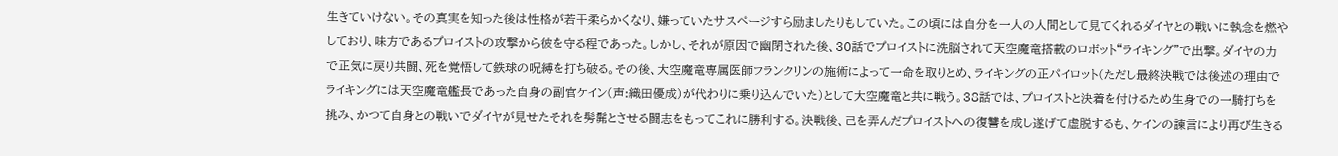生きていけない。その真実を知った後は性格が若干柔らかくなり、嫌っていたサスページすら励ましたりもしていた。この頃には自分を一人の人間として見てくれるダイヤとの戦いに執念を燃やしており、味方であるプロイストの攻撃から彼を守る程であった。しかし、それが原因で幽閉された後、30話でプロイストに洗脳されて天空魔竜搭載のロボット“ライキング”で出撃。ダイヤの力で正気に戻り共闘、死を覚悟して鉄球の呪縛を打ち破る。その後、大空魔竜専属医師フランクリンの施術によって一命を取りとめ、ライキングの正パイロット(ただし最終決戦では後述の理由でライキングには天空魔竜艦長であった自身の副官ケイン(声:織田優成)が代わりに乗り込んでいた)として大空魔竜と共に戦う。38話では、プロイストと決着を付けるため生身での一騎打ちを挑み、かつて自身との戦いでダイヤが見せたそれを髣髴とさせる闘志をもってこれに勝利する。決戦後、己を弄んだプロイストへの復讐を成し遂げて虚脱するも、ケインの諫言により再び生きる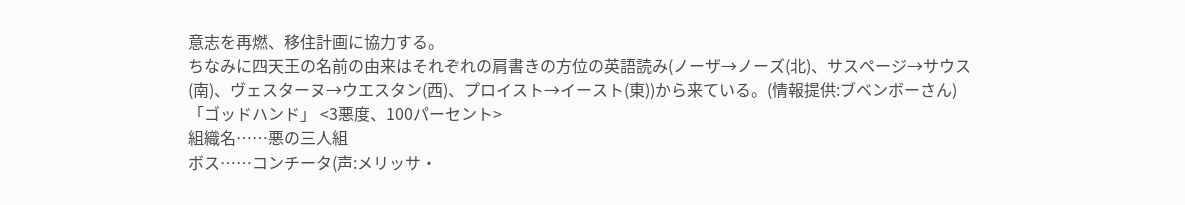意志を再燃、移住計画に協力する。
ちなみに四天王の名前の由来はそれぞれの肩書きの方位の英語読み(ノーザ→ノーズ(北)、サスページ→サウス(南)、ヴェスターヌ→ウエスタン(西)、プロイスト→イースト(東))から来ている。(情報提供:ブベンボーさん)
「ゴッドハンド」 <3悪度、100パーセント>
組織名……悪の三人組
ボス……コンチータ(声:メリッサ・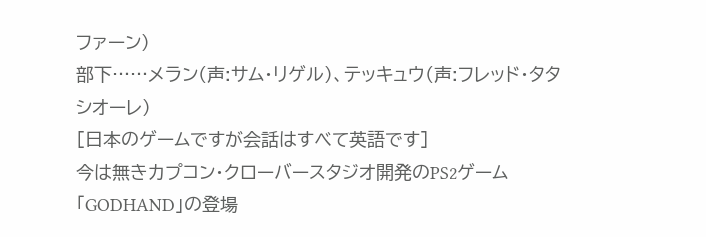ファーン)
部下……メラン(声:サム・リゲル)、テッキュウ(声:フレッド・タタシオーレ)
[日本のゲームですが会話はすべて英語です]
今は無きカプコン・クローバースタジオ開発のPS2ゲーム「GODHAND」の登場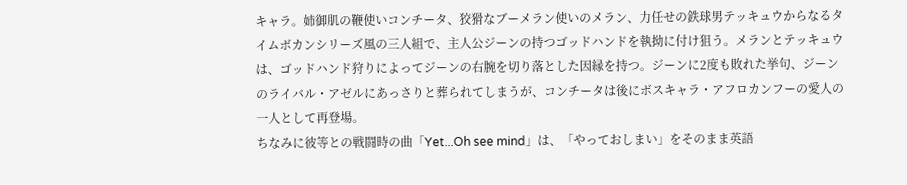キャラ。姉御肌の鞭使いコンチータ、狡猾なブーメラン使いのメラン、力任せの鉄球男テッキュウからなるタイムボカンシリーズ風の三人組で、主人公ジーンの持つゴッドハンドを執拗に付け狙う。メランとテッキュウは、ゴッドハンド狩りによってジーンの右腕を切り落とした因縁を持つ。ジーンに2度も敗れた挙句、ジーンのライバル・アゼルにあっさりと葬られてしまうが、コンチータは後にボスキャラ・アフロカンフーの愛人の一人として再登場。
ちなみに彼等との戦闘時の曲「Yet...Oh see mind」は、「やっておしまい」をそのまま英語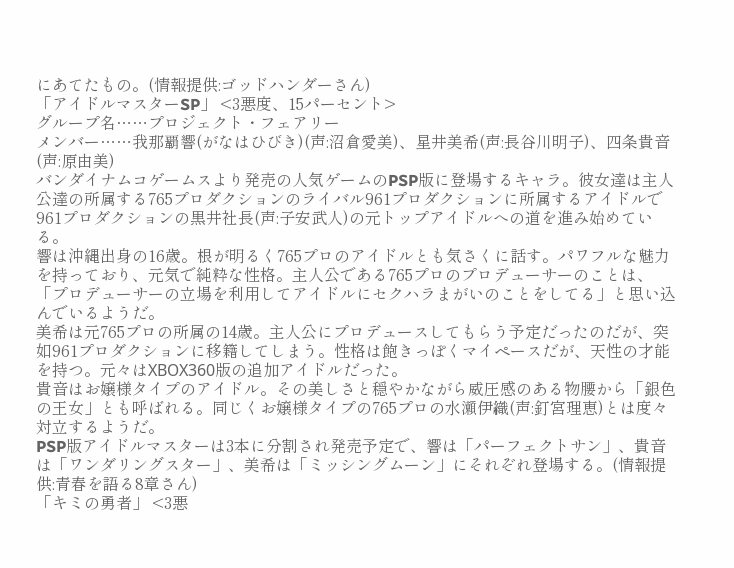にあてたもの。(情報提供:ゴッドハンダーさん)
「アイドルマスターSP」 <3悪度、15パーセント>
グループ名……プロジェクト・フェアリー
メンバー……我那覇響(がなはひびき)(声:沼倉愛美)、星井美希(声:長谷川明子)、四条貴音(声:原由美)
バンダイナムコゲームスより発売の人気ゲームのPSP版に登場するキャラ。彼女達は主人公達の所属する765プロダクションのライバル961プロダクションに所属するアイドルで961プロダクションの黒井社長(声:子安武人)の元トップアイドルへの道を進み始めている。
響は沖縄出身の16歳。根が明るく765プロのアイドルとも気さくに話す。パワフルな魅力を持っており、元気で純粋な性格。主人公である765プロのプロデューサーのことは、「プロデューサーの立場を利用してアイドルにセクハラまがいのことをしてる」と思い込んでいるようだ。
美希は元765プロの所属の14歳。主人公にプロデュースしてもらう予定だったのだが、突如961プロダクションに移籍してしまう。性格は飽きっぽくマイペースだが、天性の才能を持つ。元々はXBОX360版の追加アイドルだった。
貴音はお嬢様タイプのアイドル。その美しさと穏やかながら威圧感のある物腰から「銀色の王女」とも呼ばれる。同じくお嬢様タイプの765プロの水瀬伊織(声:釘宮理恵)とは度々対立するようだ。
PSP版アイドルマスターは3本に分割され発売予定で、響は「パーフェクトサン」、貴音は「ワンダリングスター」、美希は「ミッシングムーン」にそれぞれ登場する。(情報提供:青春を語る8章さん)
「キミの勇者」 <3悪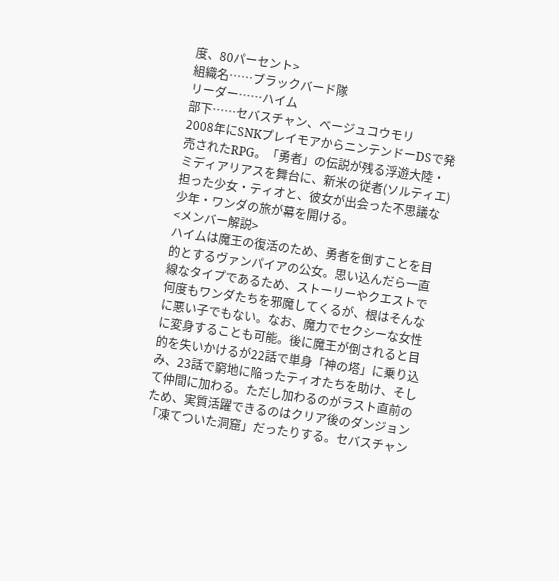度、80パーセント>
組織名……ブラックバード隊
リーダー……ハイム
部下……セバスチャン、ベージュコウモリ
2008年にSNKプレイモアからニンテンドーDSで発売されたRPG。「勇者」の伝説が残る浮遊大陸・ミディアリアスを舞台に、新米の従者(ソルティエ)担った少女・ティオと、彼女が出会った不思議な少年・ワンダの旅が幕を開ける。
<メンバー解説>
ハイムは魔王の復活のため、勇者を倒すことを目的とするヴァンパイアの公女。思い込んだら一直線なタイプであるため、ストーリーやクエストで何度もワンダたちを邪魔してくるが、根はそんなに悪い子でもない。なお、魔力でセクシーな女性に変身することも可能。後に魔王が倒されると目的を失いかけるが22話で単身「神の塔」に乗り込み、23話で窮地に陥ったティオたちを助け、そして仲間に加わる。ただし加わるのがラスト直前のため、実質活躍できるのはクリア後のダンジョン「凍てついた洞窟」だったりする。セバスチャン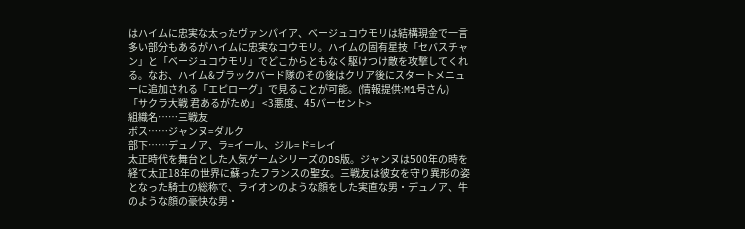はハイムに忠実な太ったヴァンパイア、ベージュコウモリは結構現金で一言多い部分もあるがハイムに忠実なコウモリ。ハイムの固有星技「セバスチャン」と「ベージュコウモリ」でどこからともなく駆けつけ敵を攻撃してくれる。なお、ハイム&ブラックバード隊のその後はクリア後にスタートメニューに追加される「エピローグ」で見ることが可能。(情報提供:M1号さん)
「サクラ大戦 君あるがため」 <3悪度、45パーセント>
組織名……三戦友
ボス……ジャンヌ=ダルク
部下……デュノア、ラ=イール、ジル=ド=レイ
太正時代を舞台とした人気ゲームシリーズのDS版。ジャンヌは500年の時を経て太正18年の世界に蘇ったフランスの聖女。三戦友は彼女を守り異形の姿となった騎士の総称で、ライオンのような顔をした実直な男・デュノア、牛のような顔の豪快な男・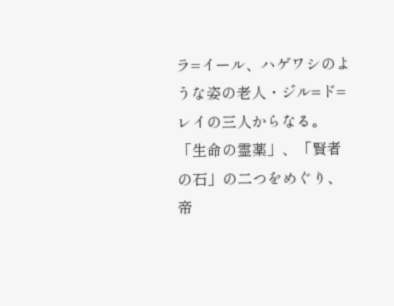ラ=イール、ハゲワシのような姿の老人・ジル=ド=レイの三人からなる。「生命の霊薬」、「賢者の石」の二つをめぐり、帝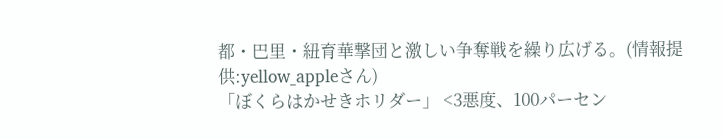都・巴里・紐育華撃団と激しい争奪戦を繰り広げる。(情報提供:yellow_appleさん)
「ぼくらはかせきホリダー」 <3悪度、100パーセン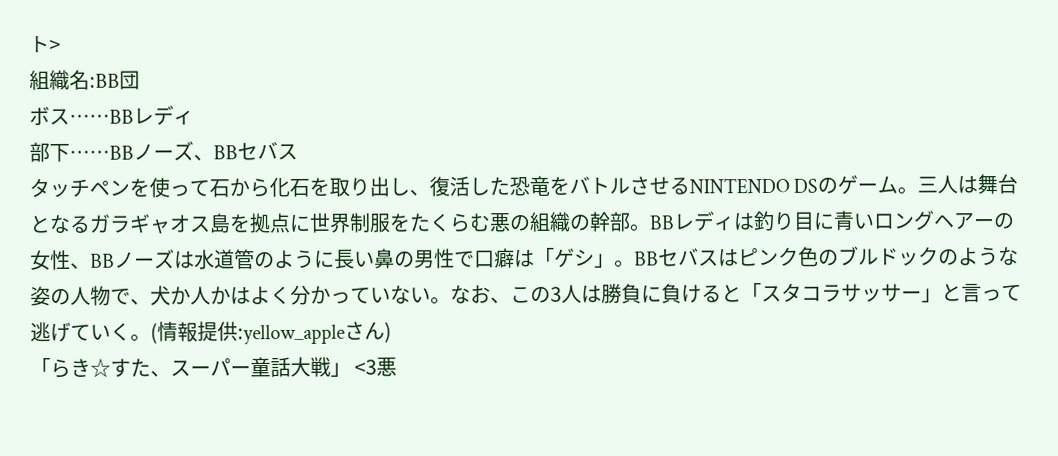ト>
組織名:BB団
ボス……BBレディ
部下……BBノーズ、BBセバス
タッチペンを使って石から化石を取り出し、復活した恐竜をバトルさせるNINTENDO DSのゲーム。三人は舞台となるガラギャオス島を拠点に世界制服をたくらむ悪の組織の幹部。BBレディは釣り目に青いロングヘアーの女性、BBノーズは水道管のように長い鼻の男性で口癖は「ゲシ」。BBセバスはピンク色のブルドックのような姿の人物で、犬か人かはよく分かっていない。なお、この3人は勝負に負けると「スタコラサッサー」と言って逃げていく。(情報提供:yellow_appleさん)
「らき☆すた、スーパー童話大戦」 <3悪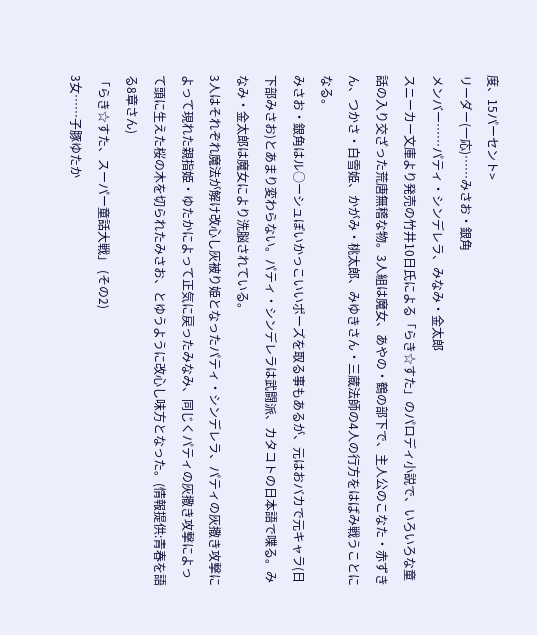度、15パーセント>
リーダー(一応)……みさお・銀角
メンバー……パティ・シンデレラ、みなみ・金太郎
スニーカー文庫より発売の竹井10日氏による「らき☆すた」のパロディ小説で、いろいろな童話の入り交ざった荒唐無稽な物。3人組は魔女、あやの・鶴の部下で、主人公のこなた・赤ずきん、つかさ・白雪姫、かがみ・桃太郎、みゆきさん・三蔵法師の4人の行方をはばみ戦うことになる。
みさお・銀角はル○ーシュぽいかっこいいポーズを取る事もあるが、元はおバカで元キャラ(日下部みさお)とあまり変わらない。パティ・シンデレラは武闘派、カタコトの日本語で喋る。みなみ・金太郎は魔女により洗脳されている。
3人はそれぞれ魔法が解け改心し灰被り姫となったパティ・シンデレラ、パティの灰撒き攻撃によって現れた親指姫・ゆたかによって正気に戻ったみなみ、同じくパティの灰撒き攻撃によって頭に生えた桜の木を切られたみさお、とゆうように改心し味方となった。(情報提供:青春を語る8章さん)
「らき☆すた、スーパー童話大戦」 (その2)
3女……子豚ゆたか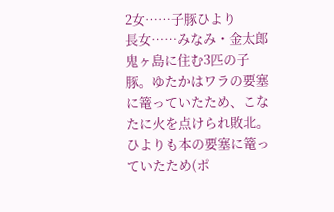2女……子豚ひより
長女……みなみ・金太郎
鬼ヶ島に住む3匹の子豚。ゆたかはワラの要塞に篭っていたため、こなたに火を点けられ敗北。ひよりも本の要塞に篭っていたため(ポ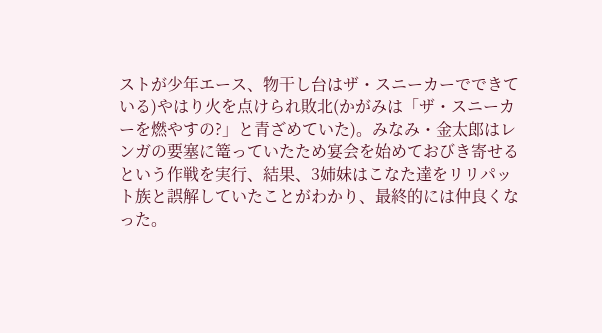ストが少年エース、物干し台はザ・スニーカーでできている)やはり火を点けられ敗北(かがみは「ザ・スニーカーを燃やすの?」と青ざめていた)。みなみ・金太郎はレンガの要塞に篭っていたため宴会を始めておびき寄せるという作戦を実行、結果、3姉妹はこなた達をリリパット族と誤解していたことがわかり、最終的には仲良くなった。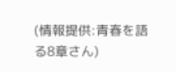(情報提供:青春を語る8章さん)